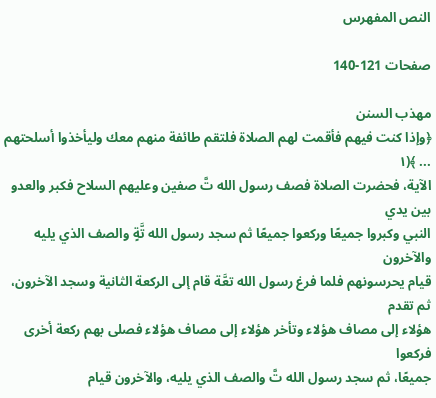النص المفهرس

صفحات 121-140

مهذب السنن
﴿وإذا كنت فيهم فأقمت لهم الصلاة فلتقم طائفة منهم معك وليأخذوا أسلحتهم ... ﴾(١
الآية، فحضرت الصلاة فصف رسول الله تَّ صفين وعليهم السلاح فكبر والعدو بين يدي
النبي وكبروا جميعًا وركعوا جميعًا ثم سجد رسول الله تَّةٍ والصف الذي يليه والآخرون
قيام يحرسونهم فلما فرغ رسول الله تعَّة قام إلى الركعة الثانية وسجد الآخرون، ثم تقدم
هؤلاء إلى مصاف هؤلاء وتأخر هؤلاء إلى مصاف هؤلاء فصلى بهم ركعة أخرى فركعوا
جميعًا، ثم سجد رسول الله تَّ والصف الذي يليه، والآخرون قيام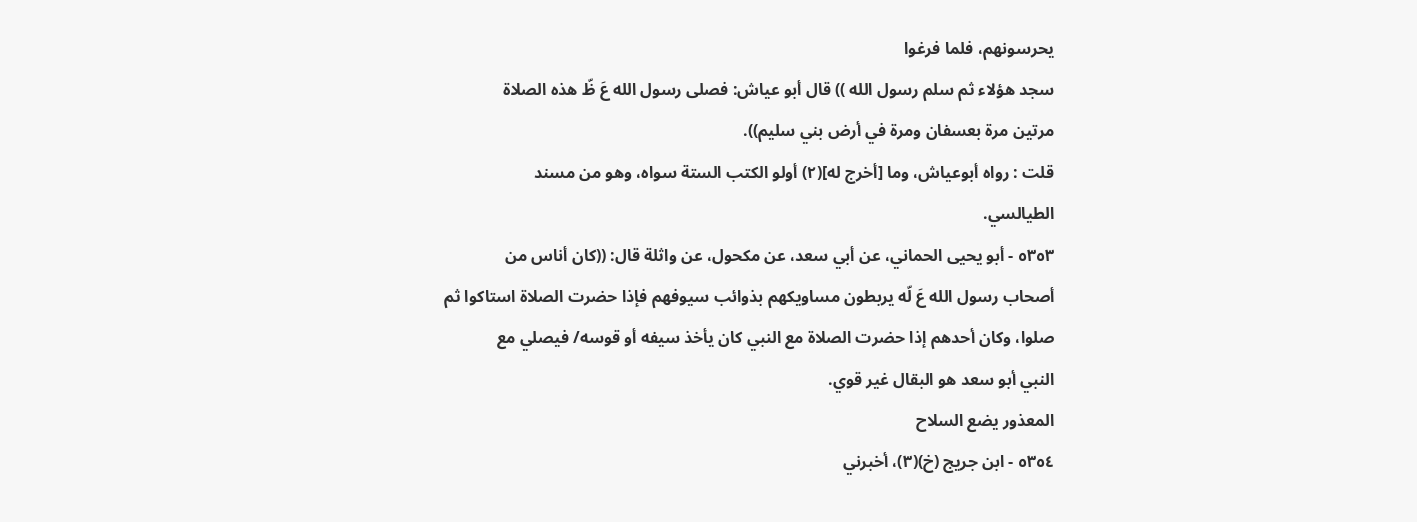يحرسونهم، فلما فرغوا
سجد هؤلاء ثم سلم رسول الله )) قال أبو عياش: فصلى رسول الله عَ ظّ هذه الصلاة
مرتين مرة بعسفان ومرة في أرض بني سليم)).
قلت : رواه أبوعياش، وما [أخرج له](٢) أولو الكتب الستة سواه، وهو من مسند
الطيالسي.
٥٣٥٣ - أبو يحيى الحماني، عن أبي سعد، عن مكحول، عن واثلة قال: ((كان أناس من
أصحاب رسول الله عَ لّه يربطون مساويكهم بذوائب سيوفهم فإذا حضرت الصلاة استاكوا ثم
صلوا، وكان أحدهم إذا حضرت الصلاة مع النبي كان يأخذ سيفه أو قوسه/ فيصلي مع
النبي أبو سعد هو البقال غير قوي.
المعذور يضع السلاح
٥٣٥٤ - ابن جريج (خ)(٣)، أخبرني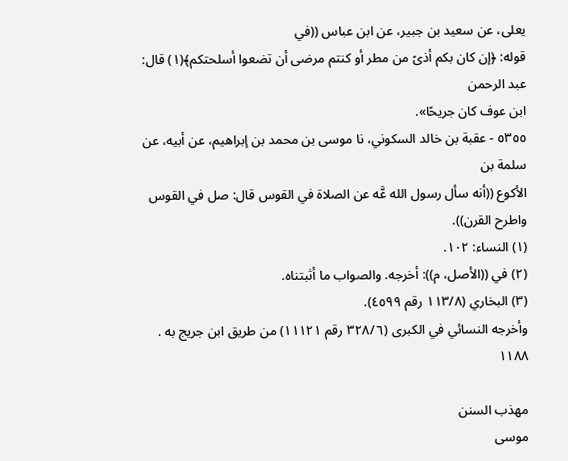يعلى، عن سعيد بن جبير، عن ابن عباس ((في
قوله: ﴿إن كان بكم أذىً من مطر أو كنتم مرضى أن تضعوا أسلحتكم﴾(١) قال: عبد الرحمن
ابن عوف کان جریحًا».
٥٣٥٥ - عقبة بن خالد السكوني، نا موسى بن محمد بن إبراهيم، عن أبيه، عن سلمة بن
الأكوع ((أنه سأل رسول الله عَّه عن الصلاة في القوس قال: صل في القوس واطرح القرن)).
(١) النساء: ١٠٢.
(٢) في ((الأصل، م)): أخرجه. والصواب ما أثبتناه.
(٣) البخاري (١١٣/٨ رقم ٤٥٩٩).
وأخرجه النسائي في الكبرى (٣٢٨/٦ رقم ١١١٢١) من طريق ابن جريج به .
١١٨٨

مهذب السنن
موسی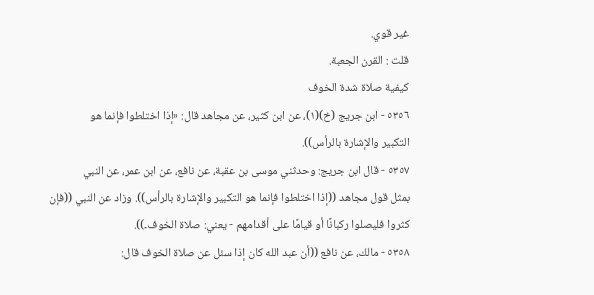غير قوي.
قلت : القرن الجعبة.
كيفية صلاة شدة الخوف
٥٣٥٦ - ابن جريج (خ)(١)، عن ابن كثير، عن مجاهد قال: «إذا اختلطوا فإنما هو
التكبير والإشارة بالرأس)).
٥٣٥٧ - قال ابن جريج: وحدثني موسى بن عقبة، عن نافع، عن ابن عمر، عن النبي
بمثل قول مجاهد ((إذا اختلطوا فإنما هو التكبير والإشارة بالرأس)). وزاد عن النبي ((فإن
كثروا فليصلوا ركبانًا أو قيامًا على أقدامهم - يعني: صلاة الخوف۔)).
٥٣٥٨ - مالك، عن نافع ((أن عبد الله كان إذا سئل عن صلاة الخوف قال: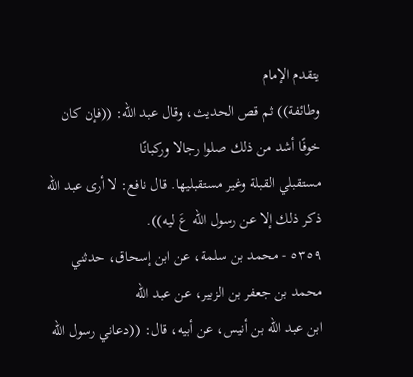يتقدم الإمام
وطائفة)) ثم قص الحديث، وقال عبد الله: ((فإن كان خوفًا أشد من ذلك صلوا رجالا وركبانًا
مستقبلي القبلة وغير مستقبليها. قال نافع: لا أرى عبد الله ذكر ذلك إلا عن رسول الله عَ ليه)).
٥٣٥٩ - محمد بن سلمة، عن ابن إسحاق، حدثني محمد بن جعفر بن الزبير، عن عبد الله
ابن عبد الله بن أنيس، عن أبيه، قال: ((دعاني رسول الله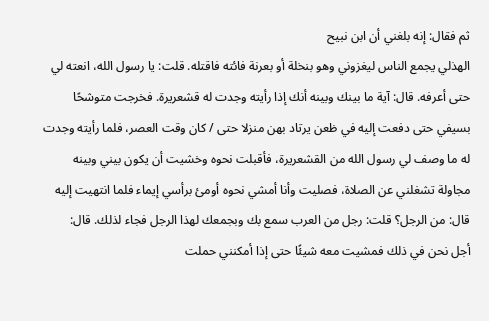ثم فقال: إنه بلغني أن ابن نبيح
الهذلي يجمع الناس ليغزوني وهو بنخلة أو بعرنة فائته فاقتله. قلت: يا رسول الله، انعته لي
حتى أعرفه. قال: آية ما بينك وبينه أنك إذا رأيته وجدت له قشعريرة. فخرجت متوشحًا
بسیفي حتی دفعت إلیه في ظعن يرتاد بهن منزلا حتى / كان وقت العصر، فلما رأيته وجدت
له ما وصف لي رسول الله من القشعريرة، فأقبلت نحوه وخشيت أن يكون بيني وبينه
مجاولة تشغلني عن الصلاة، فصليت وأنا أمشي نحوه أومئ برأسي إيماء فلما انتهيت إليه
قال: من الرجل؟ قلت: رجل من العرب سمع بك وبجمعك لهذا الرجل فجاء لذلك. قال:
أجل نحن في ذلك فمشيت معه شيئًا حتى إذا أمكنني حملت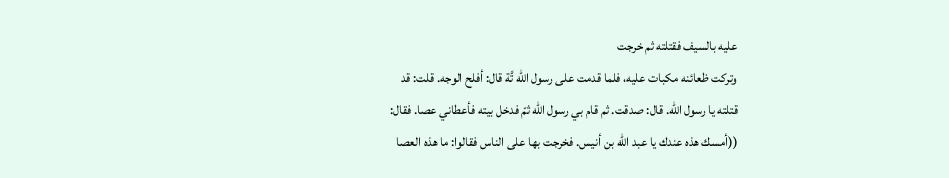عليه بالسيف فقتلته ثم خرجت
وتركت ظعائنه مكبات عليه، فلما قدمت على رسول الله تَّة قال: أفلح الوجه. قلت: قد
قتلته يا رسول الله. قال: صدقت. ثم قام بي رسول الله ثمّ فدخل بيته فأعطاني عصا. فقال:
((أمسك هذه عندك يا عبد الله بن أنيس. فخرجت بها على الناس فقالوا: ما هذه العصا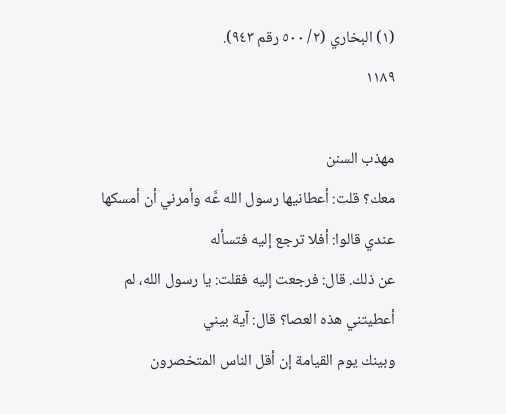(١) البخاري (٢/ ٥٠٠ رقم ٩٤٣).
١١٨٩

مهذب السنن
معك؟ قلت: أعطانيها رسول الله عَّه وأمرني أن أمسكها عندي قالوا: أفلا ترجع إليه فتسأله
عن ذلك. قال: فرجعت إليه فقلت: يا رسول الله، لم أعطيتني هذه العصا؟ قال: آية بيني
وبينك يوم القيامة إن أقل الناس المتخصرون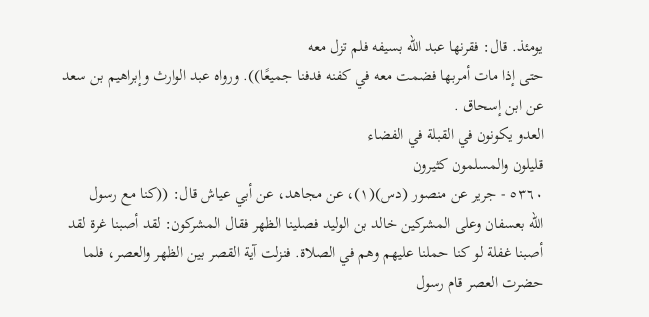يومئذ. قال: فقرنها عبد الله بسيفه فلم تزل معه
حتى إذا مات أمربها فضمت معه في كفنه فدفنا جميعًا)). ورواه عبد الوارث وإبراهيم بن سعد
عن ابن إسحاق .
العدو يكونون في القبلة في الفضاء
قليلون والمسلمون كثيرون
٥٣٦٠ - جرير عن منصور (دس)(١)، عن مجاهد، عن أبي عياش قال: ((كنا مع رسول
الله بعسفان وعلى المشركين خالد بن الوليد فصلينا الظهر فقال المشركون: لقد أصبنا غرة لقد
أصبنا غفلة لو كنا حملنا عليهم وهم في الصلاة. فنزلت آية القصر بين الظهر والعصر، فلما
حضرت العصر قام رسول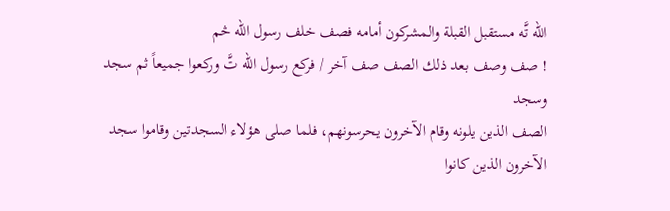الله تَّه مستقبل القبلة والمشركون أمامه فصف خلف رسول الله څم
! صف وصف بعد ذلك الصف صف آخر / فركع رسول الله تَّ وركعوا جميعاً ثم سجد وسجد
الصف الذين يلونه وقام الآخرون يحرسونهم، فلما صلى هؤلاء السجدتين وقاموا سجد
الآخرون الذين كانوا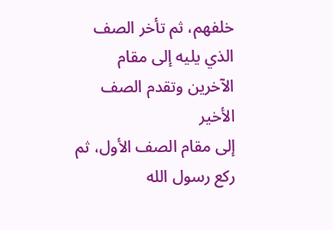خلفهم، ثم تأخر الصف الذي يليه إلى مقام الآخرين وتقدم الصف الأخير
إلى مقام الصف الأول، ثم ركع رسول الله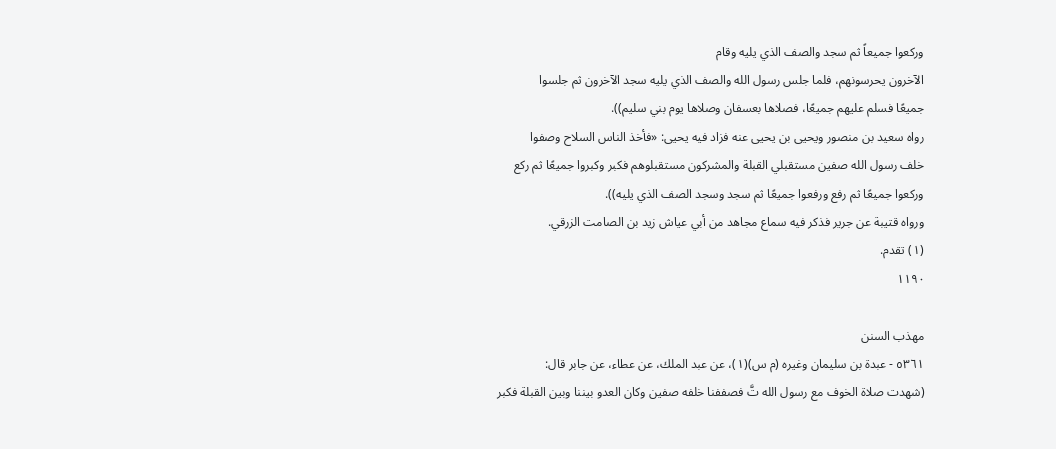وركعوا جميعاً ثم سجد والصف الذي يليه وقام
الآخرون يحرسونهم، فلما جلس رسول الله والصف الذي يليه سجد الآخرون ثم جلسوا
جمیعًا فسلم علیهم جميعًا، فصلاها بعسفان وصلاها يوم بني سليم)).
رواه سعيد بن منصور ويحيى بن يحيى عنه فزاد فيه یحیی: «فأخذ الناس السلاح وصفوا
خلف رسول الله صفين مستقبلي القبلة والمشركون مستقبلوهم فكبر وكبروا جميعًا ثم ركع
وركعوا جميعًا ثم رفع ورفعوا جميعًا ثم سجد وسجد الصف الذي يليه)).
ورواه قتيبة عن جریر فذکر فیه سماع مجاهد من أبي عياش زید بن الصامت الزرقي.
(١) تقدم.
١١٩٠

مهذب السنن
٥٣٦١ - عبدة بن سليمان وغيره (م س)(١)، عن عبد الملك، عن عطاء، عن جابر قال:
(شهدت صلاة الخوف مع رسول الله تَّ فصففنا خلفه صفين وكان العدو بيننا وبين القبلة فكبر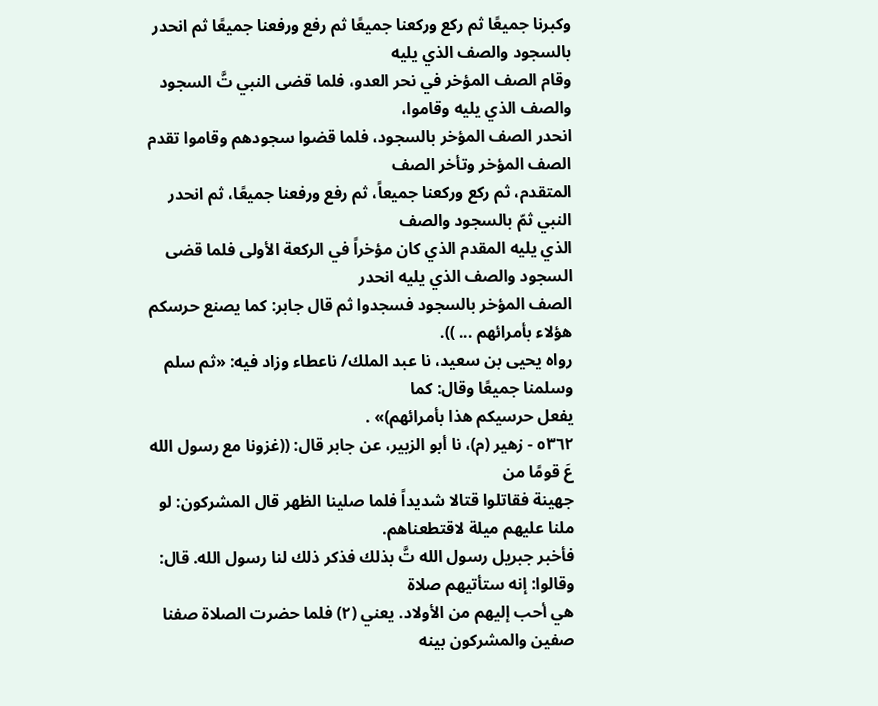وكبرنا جميعًا ثم ركع وركعنا جميعًا ثم رفع ورفعنا جميعًا ثم انحدر بالسجود والصف الذي يليه
وقام الصف المؤخر في نحر العدو، فلما قضى النبي تَّ السجود والصف الذي يليه وقاموا،
انحدر الصف المؤخر بالسجود، فلما قضوا سجودهم وقاموا تقدم الصف المؤخر وتأخر الصف
المتقدم، ثم ركع وركعنا جميعاً، ثم رفع ورفعنا جميعًا، ثم انحدر النبي ثمّ بالسجود والصف
الذي يليه المقدم الذي كان مؤخراً في الركعة الأولى فلما قضى السجود والصف الذي يليه انحدر
الصف المؤخر بالسجود فسجدوا ثم قال جابر: كما يصنع حرسكم هؤلاء بأمرائهم ... )).
رواه يحيى بن سعيد، نا عبد الملك/ ناعطاء وزاد فيه: «ثم سلم وسلمنا جميعًا وقال: كما
يفعل حرسیکم هذا بأمرائهم)» .
٥٣٦٢ - زهير (م)، نا أبو الزبير، عن جابر قال: ((غزونا مع رسول الله عَ قومًا من
جهينة فقاتلوا قتالا شديداً فلما صلينا الظهر قال المشركون: لو ملنا عليهم ميلة لاقتطعناهم.
فأخبر جبريل رسول الله تَّ بذلك فذكر ذلك لنا رسول الله. قال: وقالوا: إنه ستأتيهم صلاة
هي أحب إليهم من الأولاد. يعني (٢) فلما حضرت الصلاة صفنا صفين والمشركون بينه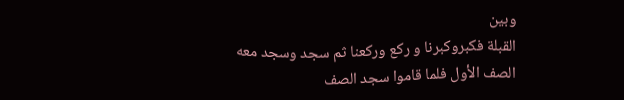وبين
القبلة فكبروكبرنا و ركع وركعنا ثم سجد وسجد معه الصف الأول فلما قاموا سجد الصف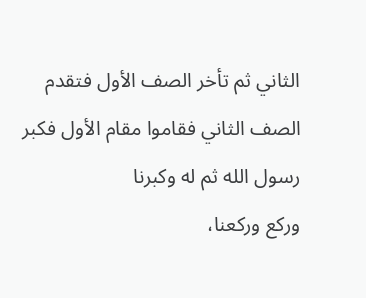الثاني ثم تأخر الصف الأول فتقدم الصف الثاني فقاموا مقام الأول فكبر رسول الله ثم له وكبرنا
وركع وركعنا،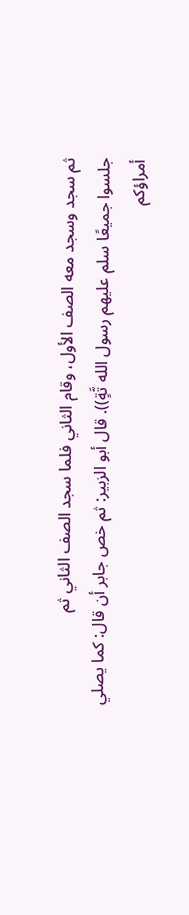ثم سجد وسجد معه الصف الأول، وقام الثاني فلما سجد الصف الثاني ثم
جلسوا جميعًا سلم عليهم رسول الله تَّةٍ)). قال أبو الزبير: ثم خص جابر أن قال: كما يصلي
أمراؤكم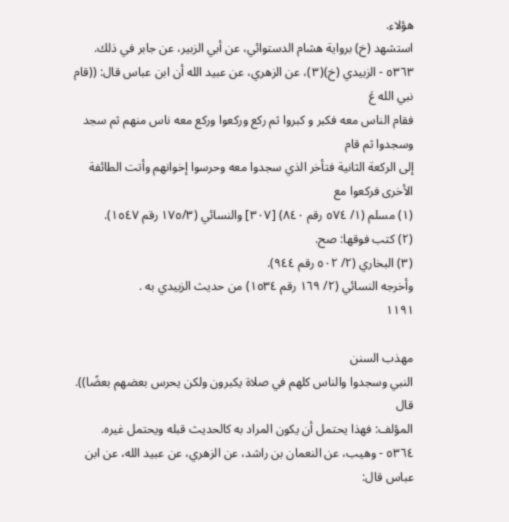هؤلاء.
استشهد (خ) برواية هشام الدستوائي، عن أبي الزبير، عن جابر في ذلك.
٥٣٦٣ - الزبيدي (خ)(٣)، عن الزهري، عن عبيد الله أن ابن عباس قال: ((قام نبي الله عَ
فقام الناس معه فکبر و کبروا ثم رکع ورکعوا ورکع معه ناس منهم ثم سجد وسجدوا ثم قام
إلى الركعة الثانية فتأخر الذي سجدوا معه وحرسوا إخوانهم وأتت الطائفة الأخرى فركعوا مع
(١) مسلم (١/ ٥٧٤ رقم ٨٤٠) [٣٠٧] والنسائي (١٧٥/٣ رقم ١٥٤٧).
(٢) كتب فوقها: صح.
(٣) البخاري (٢/ ٥٠٢ رقم ٩٤٤).
وأخرجه النسائي (٢/ ١٦٩ رقم ١٥٣٤) من حديث الزبيدي به .
١١٩١

مهذب السنن
النبي وسجدوا والناس كلهم في صلاة يكبرون ولكن يحرس بعضهم بعضًا)). قال
المؤلف: فهذا يحتمل أن يكون المراد به كالحديث قبله ويحتمل غيره.
٥٣٦٤ - وهيب، عن النعمان بن راشد، عن الزهري، عن عبيد الله، عن ابن عباس قال: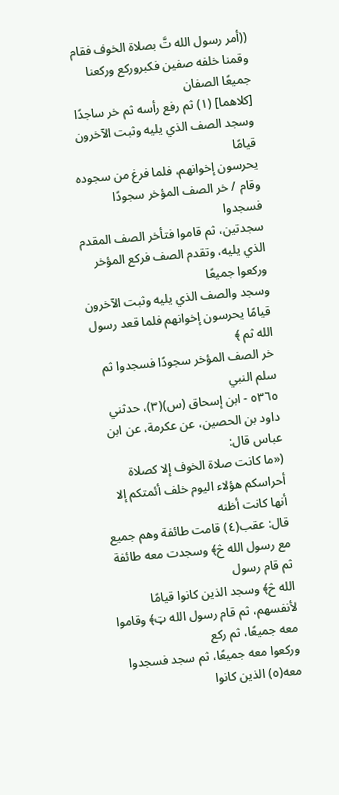((أمر رسول الله تَّ بصلاة الخوف فقام وقمنا خلفه صفين فكبروركع وركعنا جميعًا الصفان
[كلاهما] (١) ثم رفع رأسه ثم خر ساجدًا وسجد الصف الذي يليه وثبت الآخرون قيامًا
يحرسون إخوانهم، فلما فرغ من سجوده وقام / خر الصف المؤخر سجودًا فسجدوا
سجدتين، ثم قاموا فتأخر الصف المقدم الذي يليه، وتقدم الصف فركع المؤخر وركعوا جميعًا
وسجد والصف الذي يليه وثبت الآخرون قيامًا يحرسون إخوانهم فلما قعد رسول الله ثم ﴾
خر الصف المؤخر سجودًا فسجدوا ثم سلم النبي
٥٣٦٥ - ابن إسحاق (س)(٣)، حدثني داود بن الحصين، عن عكرمة، عن ابن عباس قال:
(«ما كانت صلاة الخوف إلا كصلاة أحراسكم هؤلاء اليوم خلف أئمتكم إلا أنها كانت أظنه
قال: عقب(٤) قامت طائفة وهم جمیع مع رسول الله څ﴾ وسجدت معه طائفة ثم قام رسول
الله څ﴾ وسجد الذین کانوا قيامًا لأنفسهم، ثم قام رسول الله ټ﴾ وقاموا معه جميعًا، ثم ركع
وركعوا معه جميعًا، ثم سجد فسجدوا معه(٥) الذين كانوا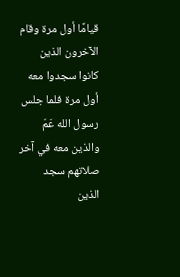قيامًا أول مرة وقام الآخرون الذين
كانوا سجدوا معه أول مرة فلما جلس رسول الله عَمّ والذين معه في آخر صلاتهم سجد
الذين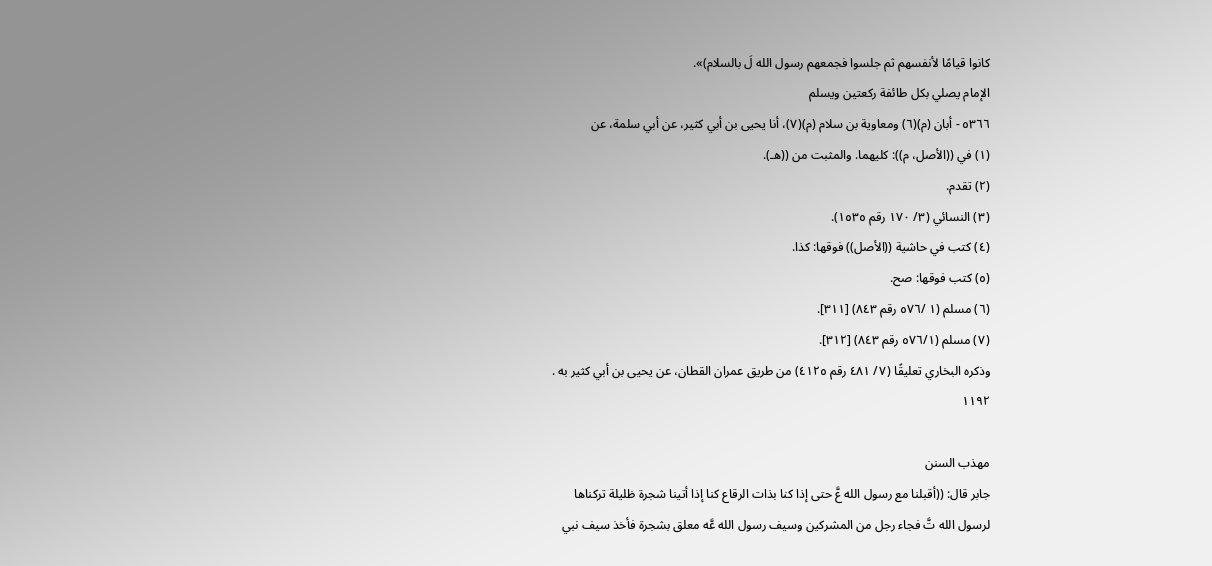كانوا قيامًا لأنفسهم ثم جلسوا فجمعهم رسول الله لَ بالسلام)».
الإمام يصلي بكل طائفة ركعتين ويسلم
٥٣٦٦ - أبان (م)(٦) ومعاوية بن سلام (م)(٧)، أنا يحيى بن أبي كثير، عن أبي سلمة، عن
(١) في ((الأصل، م)): كليهما. والمثبت من ((هـ).
(٢) تقدم.
(٣) النسائي (٣/ ١٧٠ رقم ١٥٣٥).
(٤) كتب في حاشية ((الأصل)) فوقها: كذا.
(٥) كتب فوقها: صح.
(٦) مسلم (١ /٥٧٦ رقم ٨٤٣) [٣١١].
(٧) مسلم (٥٧٦/١ رقم ٨٤٣) [٣١٢].
وذكره البخاري تعليقًا (٧/ ٤٨١ رقم ٤١٢٥) من طريق عمران القطان، عن يحيى بن أبي كثير به .
١١٩٢

مهذب السنن
جابر قال: ((أقبلنا مع رسول الله عَّ حتى إذا كنا بذات الرقاع كنا إذا أتينا شجرة ظليلة تركناها
لرسول الله تَّ فجاء رجل من المشركين وسيف رسول الله عَّه معلق بشجرة فأخذ سيف نبي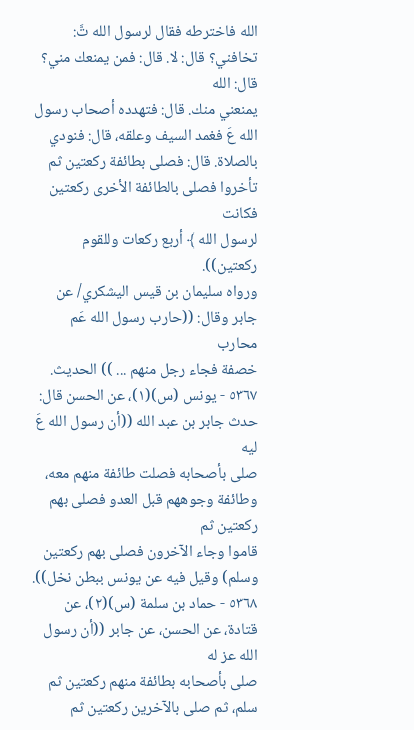الله فاخترطه فقال لرسول الله تَّ: تخافني؟ قال: لا. قال: فمن يمنعك مني؟ قال: الله
يمنعني منك. قال: فتهدده أصحاب رسول الله عَ فغمد السيف وعلقه، قال: فنودي
بالصلاة. قال: فصلى بطائفة ركعتين ثم تأخروا فصلى بالطائفة الأخرى ركعتين فكانت
لرسول الله ﴾ أربع ركعات وللقوم ركعتين)).
ورواه سليمان بن قيس اليشكري/ عن جابر وقال: ((حارب رسول الله عَم محارب
خصفة فجاء رجل منهم ... )) الحديث.
٥٣٦٧ - يونس (س)(١)، عن الحسن قال: حدث جابر بن عبد الله ((أن رسول الله عَ ليه
صلى بأصحابه فصلت طائفة منهم معه، وطائفة وجوههم قبل العدو فصلی بهم ركعتين ثم
قاموا وجاء الآخرون فصلی بهم ركعتين وسلم) وقيل فيه عن يونس ببطن نخل)).
٥٣٦٨ - حماد بن سلمة (س)(٢)، عن قتادة، عن الحسن، عن جابر ((أن رسول الله عز له
صلى بأصحابه بطائفة منهم ركعتين ثم سلم، ثم صلى بالآخرين ركعتين ثم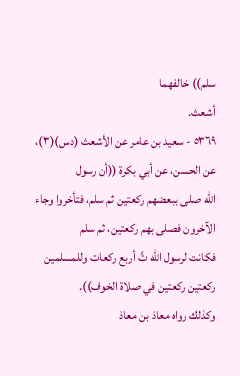سلم)) خالفهما
أشعث.
٥٣٦٩ - سعيد بن عامر عن الأشعث (دس)(٣)، عن الحسن، عن أبي بكرة ((أن رسول
الله صلى ببعضهم ركعتين ثم سلم، فتأخروا وجاء الآخرون فصلى بهم ركعتين، ثم سلم
فكانت لرسول الله تَّ أربع ركعات وللمسلمين ركعتين ركعتين في صلاة الخوف)).
وكذلك رواه معاذ بن معاذ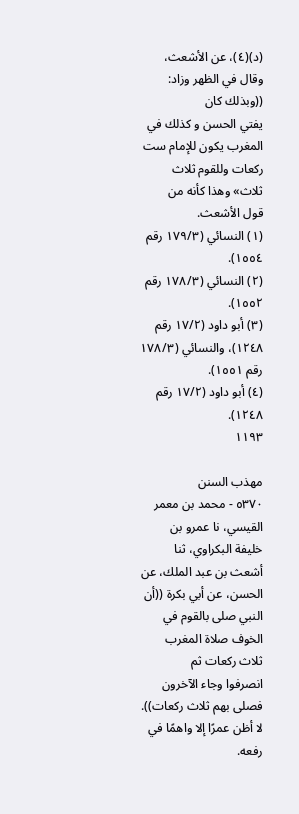(د)(٤)، عن الأشعث، وقال في الظهر وزاد: ((وبذلك كان
يفتي الحسن و کذلك في المغرب یکون للإمام ست ركعات وللقوم ثلاث ثلاث» وهذا كأنه من
قول الأشعث.
(١) النسائي (١٧٩/٣ رقم ١٥٥٤).
(٢) النسائي (١٧٨/٣ رقم ١٥٥٢).
(٣) أبو داود (١٧/٢ رقم ١٢٤٨)، والنسائي (١٧٨/٣ رقم ١٥٥١).
(٤) أبو داود (١٧/٢ رقم ١٢٤٨).
١١٩٣

مهذب السنن
٥٣٧٠ - محمد بن معمر القيسي، نا عمرو بن خليفة البكراوي، ثنا أشعث بن عبد الملك، عن
الحسن، عن أبي بكرة ((أن النبي صلى بالقوم في الخوف صلاة المغرب ثلاث ركعات ثم
انصرفوا وجاء الآخرون فصلى بهم ثلاث ركعات)). لا أظن عمرًا إلا واهمًا في رفعه.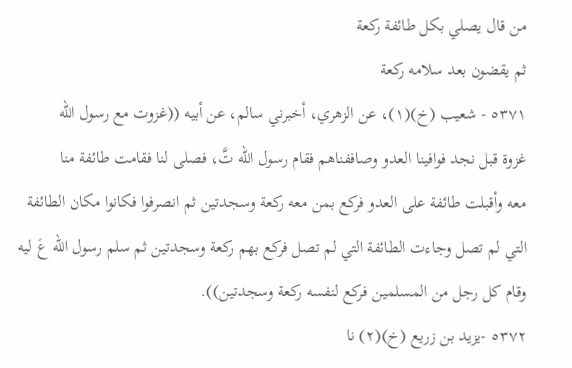من قال يصلي بكل طائفة ركعة
ثم يقضون بعد سلامه ركعة
٥٣٧١ - شعيب (خ)(١)، عن الزهري، أخبرني سالم، عن أبيه ((غزوت مع رسول الله
غزوة قبل نجد فوافينا العدو وصاففناهم فقام رسول الله تَّ، فصلى لنا فقامت طائفة منا
معه وأقبلت طائفة على العدو فركع بمن معه ركعة وسجدتين ثم انصرفوا فكانوا مكان الطائفة
التي لم تصل وجاءت الطائفة التي لم تصل فركع بهم ركعة وسجدتين ثم سلم رسول الله عَ ليه
وقام كل رجل من المسلمين فركع لنفسه ركعة وسجدتین)).
٥٣٧٢ -یزید بن زريع (خ)(٢) نا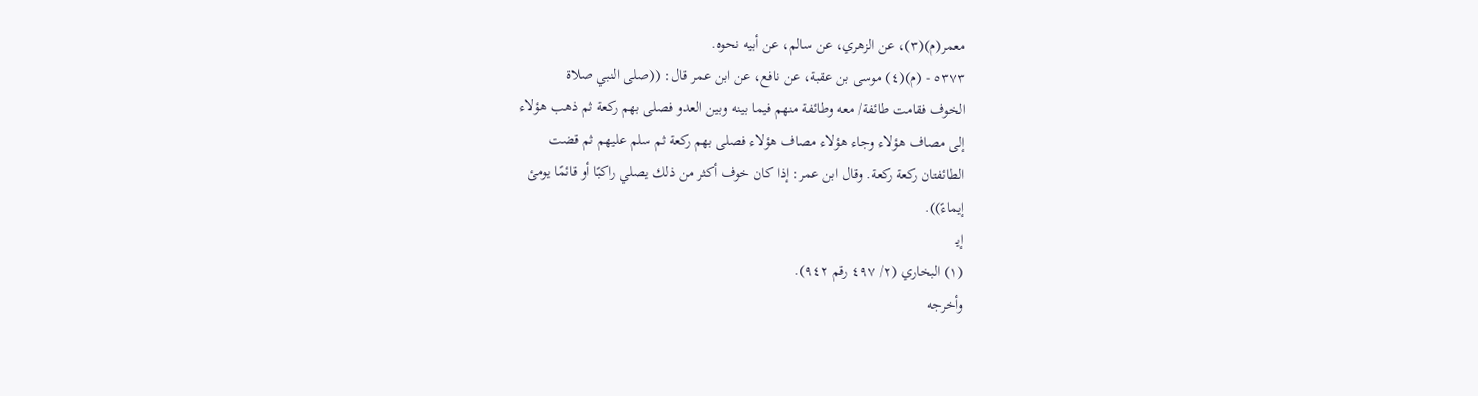معمر(م)(٣)، عن الزهري، عن سالم، عن أبيه نحوه.
٥٣٧٣ - (م)(٤) موسى بن عقبة، عن نافع، عن ابن عمر قال: ((صلى النبي صلاة
الخوف فقامت طائفة/ معه وطائفة منهم فيما بينه وبين العدو فصلى بهم ركعة ثم ذهب هؤلاء
إلى مصاف هؤلاء وجاء هؤلاء مصاف هؤلاء فصلى بهم ركعة ثم سلم عليهم ثم قضت
الطائفتان ركعة ركعة. وقال ابن عمر: إذا كان خوف أكثر من ذلك يصلي راكبًا أو قائمًا يومئ
إيماءً)).
إيـ
(١) البخاري (٢/ ٤٩٧ رقم ٩٤٢).
وأخرجه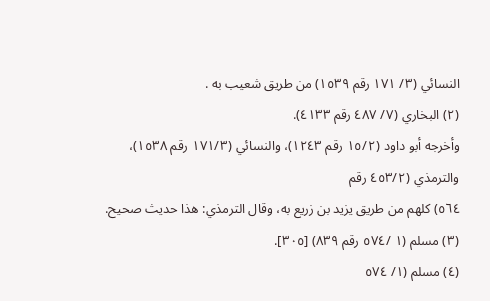النسائي (٣/ ١٧١ رقم ١٥٣٩) من طريق شعيب به .
(٢) البخاري (٧/ ٤٨٧ رقم ٤١٣٣).
وأخرجه أبو داود (١٥/٢ رقم ١٢٤٣)، والنسائي (١٧١/٣ رقم ١٥٣٨)، والترمذي (٤٥٣/٢ رقم
٥٦٤) كلهم من طريق يزيد بن زريع به، وقال الترمذي: هذا حديث صحيح.
(٣) مسلم (١ /٥٧٤ رقم ٨٣٩) [٣٠٥].
(٤) مسلم (١/ ٥٧٤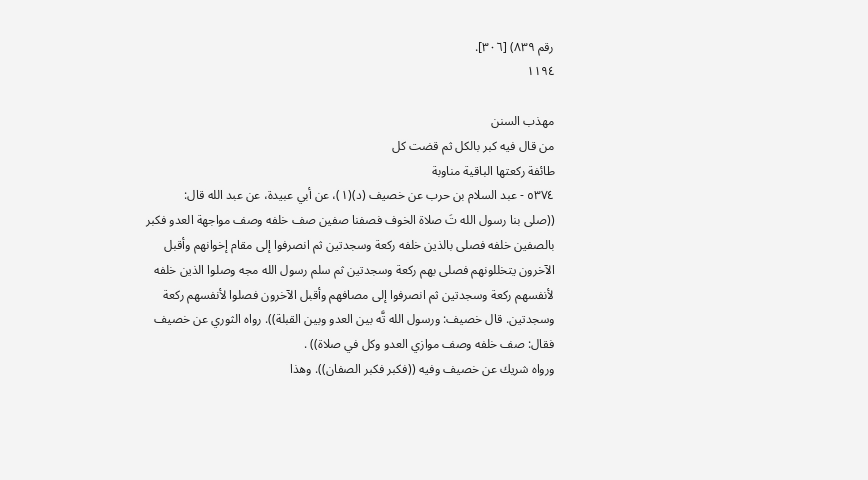رقم ٨٣٩) [٣٠٦].
١١٩٤

مهذب السنن
من قال فيه كبر بالكل ثم قضت كل
طائفة ركعتها الباقية مناوبة
٥٣٧٤ - عبد السلام بن حرب عن خصيف (د)(١)، عن أبي عبيدة، عن عبد الله قال:
((صلى بنا رسول الله تَ صلاة الخوف فصفنا صفين صف خلفه وصف مواجهة العدو فكبر
بالصفين خلفه فصلى بالذين خلفه ركعة وسجدتين ثم انصرفوا إلى مقام إخوانهم وأقبل
الآخرون يتخللونهم فصلى بهم ركعة وسجدتين ثم سلم رسول الله مجه وصلوا الذين خلفه
لأنفسهم ركعة وسجدتين ثم انصرفوا إلى مصافهم وأقبل الآخرون فصلوا لأنفسهم ركعة
وسجدتين. قال خصيف: ورسول الله تَّه بين العدو وبين القبلة)). رواه الثوري عن خصيف
فقال: صف خلفه وصف موازي العدو وكل في صلاة)) .
ورواه شريك عن خصيف وفيه ((فكبر فكبر الصفان)). وهذا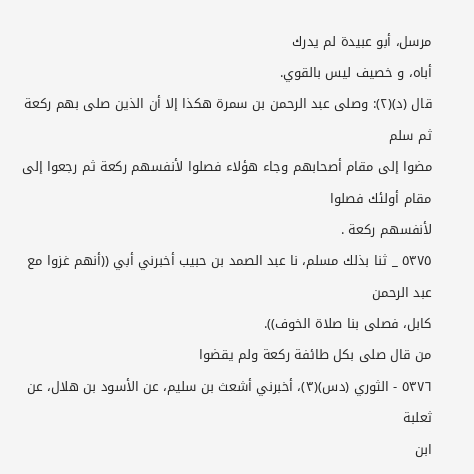مرسل، أبو عبيدة لم يدرك
أباه، و خصیف ليس بالقوي.
قال (د)(٢): وصلى عبد الرحمن بن سمرة هكذا إلا أن الذين صلى بهم ركعة ثم سلم
مضوا إلى مقام أصحابهم وجاء هؤلاء فصلوا لأنفسهم ركعة ثم رجعوا إلى مقام أولئك فصلوا
لأنفسهم ركعة .
٥٣٧٥ _ ثنا بذلك مسلم، نا عبد الصمد بن حبيب أخبرني أبي ((أنهم غزوا مع عبد الرحمن
كابل، فصلی بنا صلاة الخوف)).
من قال صلى بكل طائفة ركعة ولم يقضوا
٥٣٧٦ - الثوري (دس)(٣)، أخبرني أشعث بن سليم، عن الأسود بن هلال، عن ثعلبة
ابن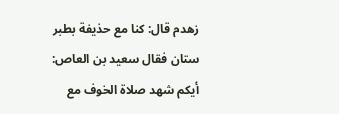زهدم قال: كنا مع حذيفة بطبر ستان فقال سعيد بن العاص: أيكم شهد صلاة الخوف مع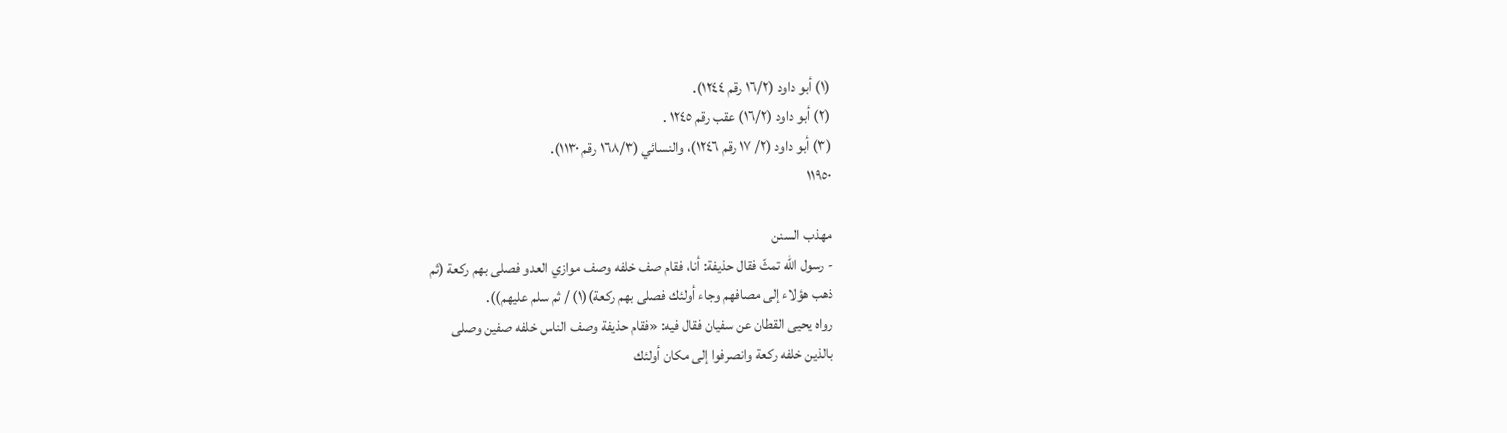(١) أبو داود (١٦/٢ رقم ١٢٤٤).
(٢) أبو داود (١٦/٢) عقب رقم ١٢٤٥ .
(٣) أبو داود (٢/ ١٧ رقم ١٢٤٦)، والنسائي (١٦٨/٣ رقم ١١٣٠).
١١٩٥٠

مهذب السنن
- رسول الله تمثّ فقال حذيفة: أنا، فقام صف خلفه وصف موازي العدو فصلى بهم ركعة (ثم
ذهب هؤلاء إلى مصافهم وجاء أولئك فصلى بهم ركعة)(١) / ثم سلم عليهم)).
رواه يحيى القطان عن سفيان فقال فيه: «فقام حذيفة وصف الناس خلفه صفين وصلى
بالذين خلفه ركعة وانصرفوا إلى مكان أولئك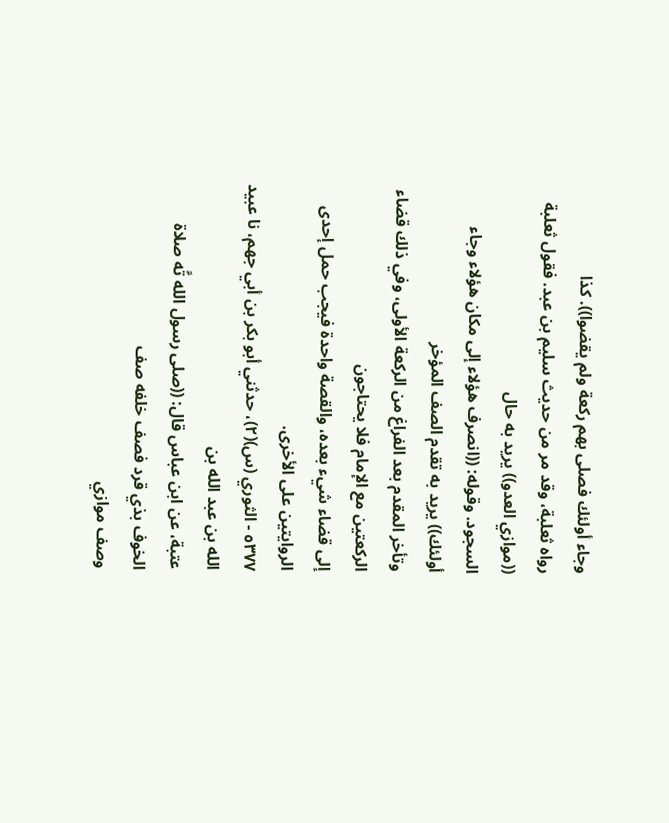وجاء أولئك فصلى بهم ركعة ولم يقضوا)). كذا
رواه ثعلبة، وقد مر من حديث سليم بن عبد. فقول ثعلبة ((موازي العدو)) يريد به حال
السجود. وقوله: ((انصرف هؤلاء إلى مكان هؤلاء وجاء أولئك)) يريد به تقدم الصف المؤخر
وتأخر المقدم بعد الفراغ من الركعة الأولى، وفي ذلك قضاء الركعتين مع الإمام فلا يحتاجون
إلى قضاء شيء بعده، والقصة واحدة فيجب حمل إحدى الروايتين على الأخرى.
٥٣٧٧ - الثوري (س)(٢)، حدثني أبو بكر بن أبي جهم، نا عبيد الله بن عبد الله بن
عتبة، عن ابن عباس قال: ((صلى رسول الله تَّه صلاة الخوف بذي قرد فصف خلفه صف
وصف موازي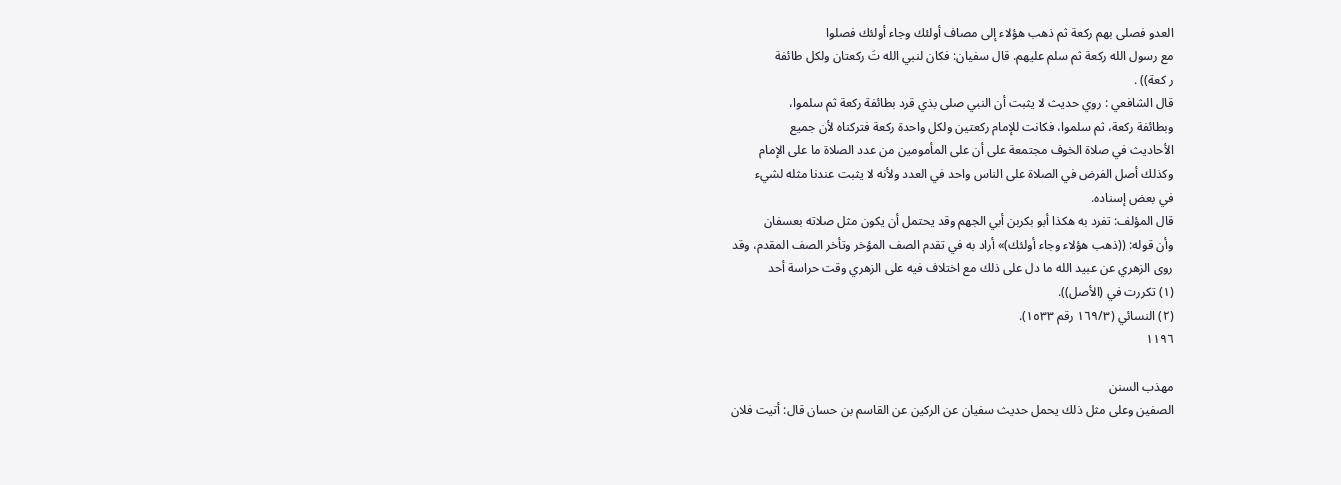العدو فصلى بهم ركعة ثم ذهب هؤلاء إلى مصاف أولئك وجاء أولئك فصلوا
مع رسول الله ركعة ثم سلم عليهم. قال سفيان: فكان لنبي الله تَ ركعتان ولكل طائفة
ر کعة)) .
قال الشافعي : روي حدیث لا يثبت أن النبي صلى بذي قرد بطائفة ركعة ثم سلموا،
وبطائفة ركعة، ثم سلموا، فكانت للإمام ركعتين ولكل واحدة ركعة فتركناه لأن جميع
الأحاديث في صلاة الخوف مجتمعة على أن على المأمومين من عدد الصلاة ما على الإمام
وكذلك أصل الفرض في الصلاة على الناس واحد في العدد ولأنه لا يثبت عندنا مثله لشيء
في بعض إسناده.
قال المؤلف: تفرد به هكذا أبو بكربن أبي الجهم وقد يحتمل أن يكون مثل صلاته بعسفان
وأن قوله: ((ذهب هؤلاء وجاء أولئك)» أراد به في تقدم الصف المؤخر وتأخر الصف المقدم، وقد
روى الزهري عن عبيد الله ما دل على ذلك مع اختلاف فيه على الزهري وقت حراسة أحد
(١) تكررت في (الأصل)).
(٢) النسائي (١٦٩/٣ رقم ١٥٣٣).
١١٩٦

مهذب السنن
الصفين وعلى مثل ذلك يحمل حديث سفيان عن الركين عن القاسم بن حسان قال: أتيت فلان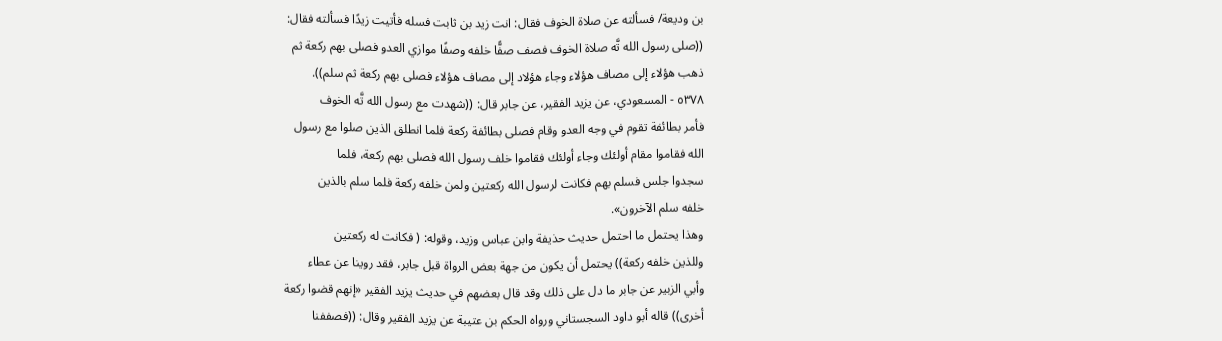بن ودیعة/ فسألته عن صلاة الخوف فقال: انت زید بن ثابت فسله فأتيت زيدًا فسألته فقال:
((صلى رسول الله تَّه صلاة الخوف فصف صفًّا خلفه وصفًا موازي العدو فصلى بهم ركعة ثم
ذهب هؤلاء إلى مصاف هؤلاء وجاء هؤلاد إلى مصاف هؤلاء فصلی بهم ركعة ثم سلم)).
٥٣٧٨ - المسعودي، عن يزيد الفقير، عن جابر قال: ((شهدت مع رسول الله تَّه الخوف
فأمر بطائفة تقوم في وجه العدو وقام فصلى بطائفة ركعة فلما انطلق الذين صلوا مع رسول
الله فقاموا مقام أولئك وجاء أولئك فقاموا خلف رسول الله فصلى بهم ركعة، فلما
سجدوا جلس فسلم بهم فكانت لرسول الله ركعتين ولمن خلفه ركعة فلما سلم بالذين
خلفه سلم الآخرون».
وهذا يحتمل ما احتمل حديث حذيفة وابن عباس وزید، وقوله: ( فكانت له ركعتين
وللذين خلفه ركعة)) يحتمل أن يكون من جهة بعض الرواة قبل جابر، فقد روينا عن عطاء
وأبي الزبير عن جابر ما دل على ذلك وقد قال بعضهم في حديث يزيد الفقير «إنهم قضوا ركعة
أخرى)) قاله أبو داود السجستاني ورواه الحكم بن عتيبة عن يزيد الفقير وقال: ((فصففنا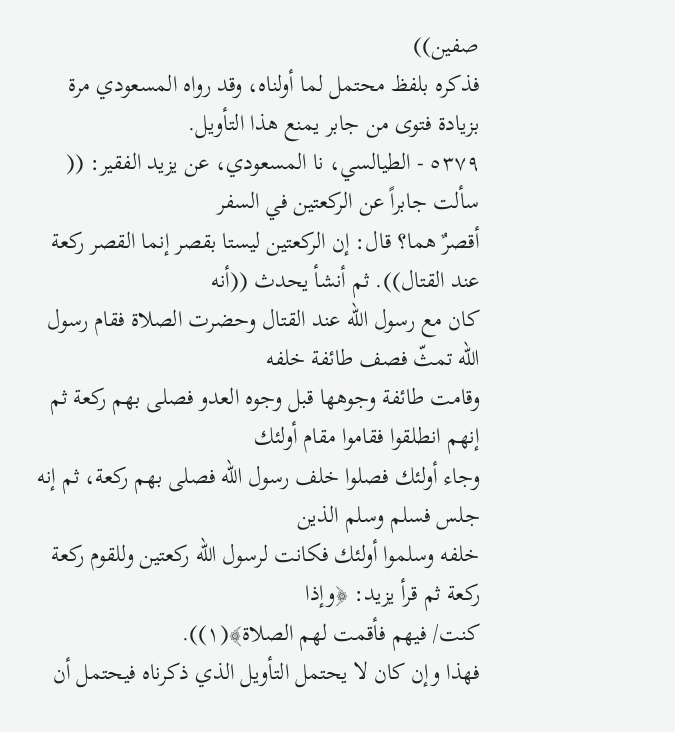صفين))
فذكره بلفظ محتمل لما أولناه، وقد رواه المسعودي مرة بزيادة فتوى من جابر يمنع هذا التأويل.
٥٣٧٩ - الطيالسي، نا المسعودي، عن يزيد الفقير: (( سألت جابراً عن الركعتين في السفر
أقصرٌ هما؟ قال: إن الركعتين ليستا بقصر إنما القصر ركعة عند القتال)). ثم أنشأ يحدث ((أنه
كان مع رسول الله عند القتال وحضرت الصلاة فقام رسول الله تمثّ فصف طائفة خلفه
وقامت طائفة وجوهها قبل وجوه العدو فصلى بهم ركعة ثم إنهم انطلقوا فقاموا مقام أولئك
وجاء أولئك فصلوا خلف رسول الله فصلى بهم ركعة، ثم إنه جلس فسلم وسلم الذين
خلفه وسلموا أولئك فكانت لرسول الله ركعتين وللقوم ركعة ركعة ثم قرأ يزيد: ﴿وإذا
كنت/ فيهم فأقمت لهم الصلاة﴾(١)).
فهذا وإن كان لا يحتمل التأويل الذي ذكرناه فيحتمل أن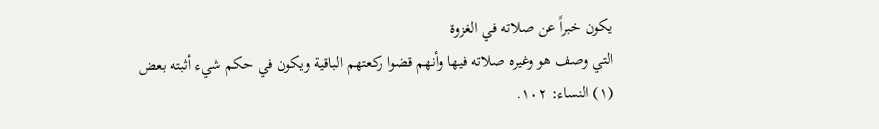يكون خبراً عن صلاته في الغزوة
التي وصف هو وغيره صلاته فيها وأنهم قضوا ركعتهم الباقية ويكون في حكم شيء أثبته بعض
(١) النساء: ١٠٢.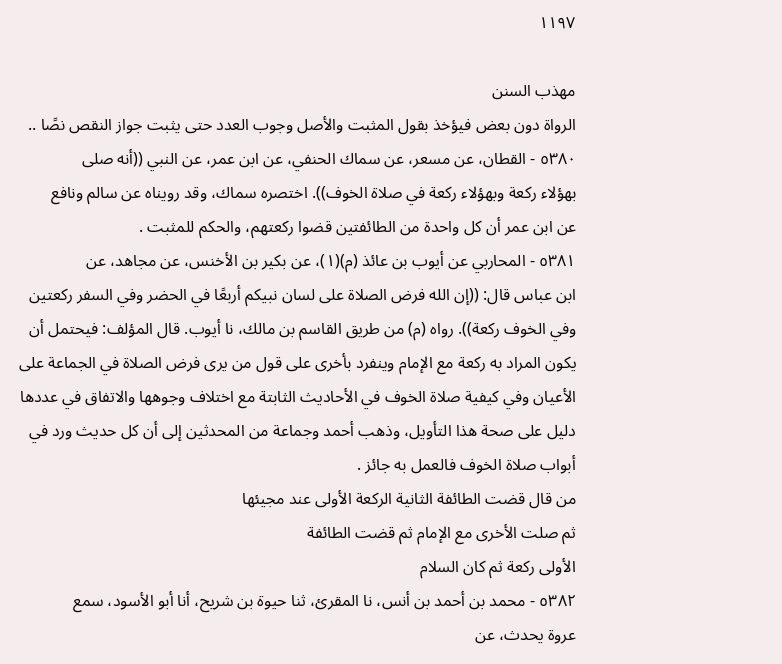١١٩٧

مهذب السنن
الرواة دون بعض فيؤخذ بقول المثبت والأصل وجوب العدد حتى يثبت جواز النقص نصًا ..
٥٣٨٠ - القطان، عن مسعر، عن سماك الحنفي، عن ابن عمر، عن النبي ((أنه صلى
بهؤلاء ركعة وبهؤلاء ركعة في صلاة الخوف)). اختصره سماك، وقد رويناه عن سالم ونافع
عن ابن عمر أن كل واحدة من الطائفتين قضوا ركعتهم، والحكم للمثبت .
٥٣٨١ - المحاربي عن أيوب بن عائذ (م)(١)، عن بكير بن الأخنس، عن مجاهد، عن
ابن عباس قال: ((إن الله فرض الصلاة على لسان نبيكم أربعًا في الحضر وفي السفر ركعتين
وفي الخوف ركعة)). رواه (م) من طريق القاسم بن مالك، نا أيوب. قال المؤلف: فيحتمل أن
يكون المراد به ركعة مع الإمام وينفرد بأخرى على قول من يرى فرض الصلاة في الجماعة على
الأعيان وفي كيفية صلاة الخوف في الأحاديث الثابتة مع اختلاف وجوهها والاتفاق في عددها
دليل على صحة هذا التأويل، وذهب أحمد وجماعة من المحدثين إلى أن كل حديث ورد في
أبواب صلاة الخوف فالعمل به جائز .
من قال قضت الطائفة الثانية الركعة الأولى عند مجيئها
ثم صلت الأخرى مع الإمام ثم قضت الطائفة
الأولى ركعة ثم كان السلام
٥٣٨٢ - محمد بن أحمد بن أنس، نا المقرئ، ثنا حيوة بن شريح، أنا أبو الأسود، سمع
عروة يحدث، عن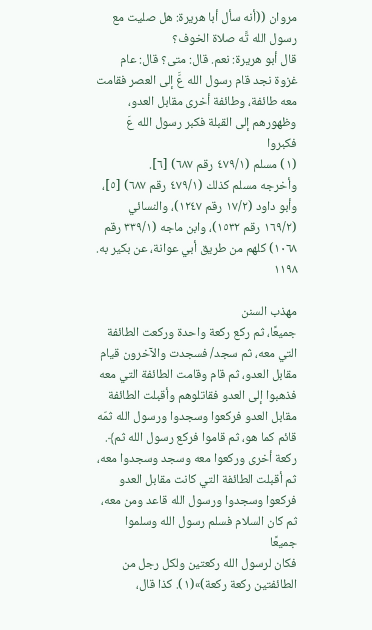مروان ((أنه سأل أبا هريرة: هل صليت مع رسول الله تَّه صلاة الخوف؟
قال أبو هريرة: نعم. قال: متى؟ قال: عام غزوة نجد قام رسول الله عَّ إلى العصر فقامت
معه طائفة، وطائفة أخرى مقابل العدو، وظهورهم إلى القبلة فكبر رسول الله عَ فكبروا
(١) مسلم (٤٧٩/١ رقم ٦٨٧) [٦].
وأخرجه مسلم كذلك (٤٧٩/١ رقم ٦٨٧) [٥]، وأبو داود (١٧/٢ رقم ١٢٤٧)، والنسائي
(١٦٩/٢ رقم ١٥٣٢)، وابن ماجه (٣٣٩/١ رقم ١٠٦٨) كلهم من طريق أبي عوانة، عن بكير به.
١١٩٨

مهذب السنن
جمیعًا، ثم ركع ركعة واحدة وركعت الطائفة التي معه، ثم سجد/ فسجدت والآخرون قيام
مقابل العدو، ثم قام وقامت الطائفة التي معه فذهبوا إلى العدو فقاتلوهم وأقبلت الطائفة
مقابل العدو فركعوا وسجدوا ورسول الله ثمّه قائم كما هو، ثم قاموا فركع رسول الله ثم﴾.
ركعة أخرى وركعوا معه وسجد وسجدوا معه، ثم أقبلت الطائفة التي كانت مقابل العدو
فركعوا وسجدوا ورسول الله قاعد ومن معه، ثم كان السلام فسلم رسول الله وسلموا جميعًا
فكان لرسول الله ركعتين ولكل رجل من الطائفتين ركعة ركعة)»(١). كذا قال،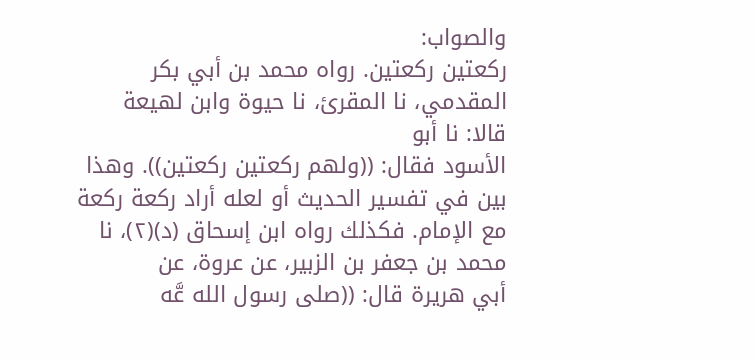والصواب:
ركعتين ركعتين. رواه محمد بن أبي بكر المقدمي، نا المقرئ، نا حيوة وابن لهيعة قالا: نا أبو
الأسود فقال: ((ولهم ركعتين ركعتين)). وهذا بين في تفسير الحديث أو لعله أراد ركعة ركعة
مع الإمام. فكذلك رواه ابن إسحاق (د)(٢)، نا محمد بن جعفر بن الزبير، عن عروة، عن
أبي هريرة قال: ((صلى رسول الله عَّه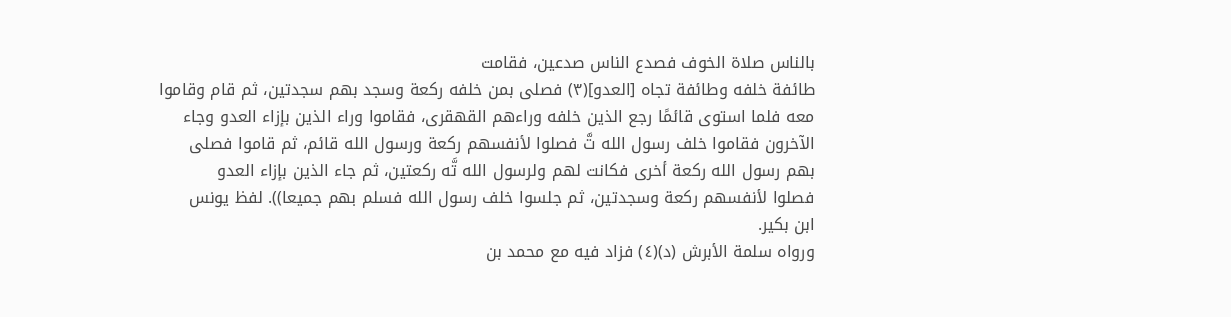بالناس صلاة الخوف فصدع الناس صدعين، فقامت
طائفة خلفه وطائفة تجاه [العدو](٣) فصلى بمن خلفه ركعة وسجد بهم سجدتين، ثم قام وقاموا
معه فلما استوى قائمًا رجع الذين خلفه وراءهم القهقرى، فقاموا وراء الذين بإزاء العدو وجاء
الآخرون فقاموا خلف رسول الله تَّ فصلوا لأنفسهم ركعة ورسول الله قائم، ثم قاموا فصلى
بهم رسول الله ركعة أخرى فكانت لهم ولرسول الله تَّه ركعتين، ثم جاء الذين بإزاء العدو
فصلوا لأنفسهم ركعة وسجدتين، ثم جلسوا خلف رسول الله فسلم بهم جميعا)). لفظ يونس
ابن بکیر.
ورواه سلمة الأبرش (د)(٤) فزاد فيه مع محمد بن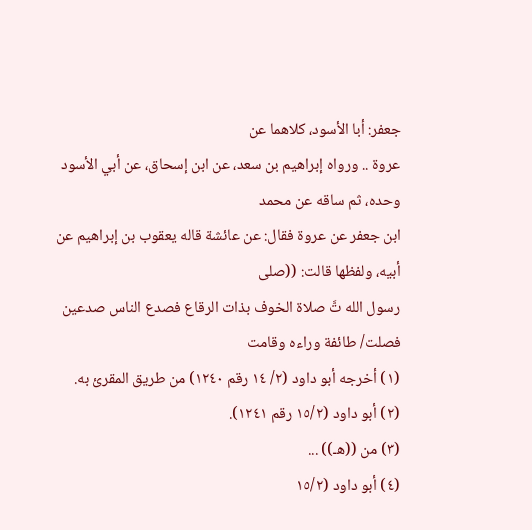جعفر: أبا الأسود، كلاهما عن
عروة .. ورواه إبراهيم بن سعد، عن ابن إسحاق، عن أبي الأسود وحده، ثم ساقه عن محمد
ابن جعفر عن عروة فقال: عن عائشة قاله يعقوب بن إبراهيم عن أبيه، ولفظها قالت: ((صلى
رسول الله تَّ صلاة الخوف بذات الرقاع فصدع الناس صدعين فصلت/ طائفة وراءه وقامت
(١) أخرجه أبو داود (٢/ ١٤ رقم ١٢٤٠) من طريق المقرئ به.
(٢) أبو داود (١٥/٢ رقم ١٢٤١).
(٣) من ((هـ)) ...
(٤) أبو داود (١٥/٢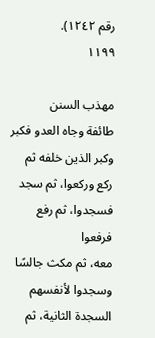رقم ١٢٤٢).
١١٩٩

مهذب السنن
طائفة وجاه العدو فكبر وكبر الذين خلفه ثم ركع وركعوا، ثم سجد فسجدوا، ثم رفع فرفعوا
معه، ثم مكث جالسًا وسجدوا لأنفسهم السجدة الثانية، ثم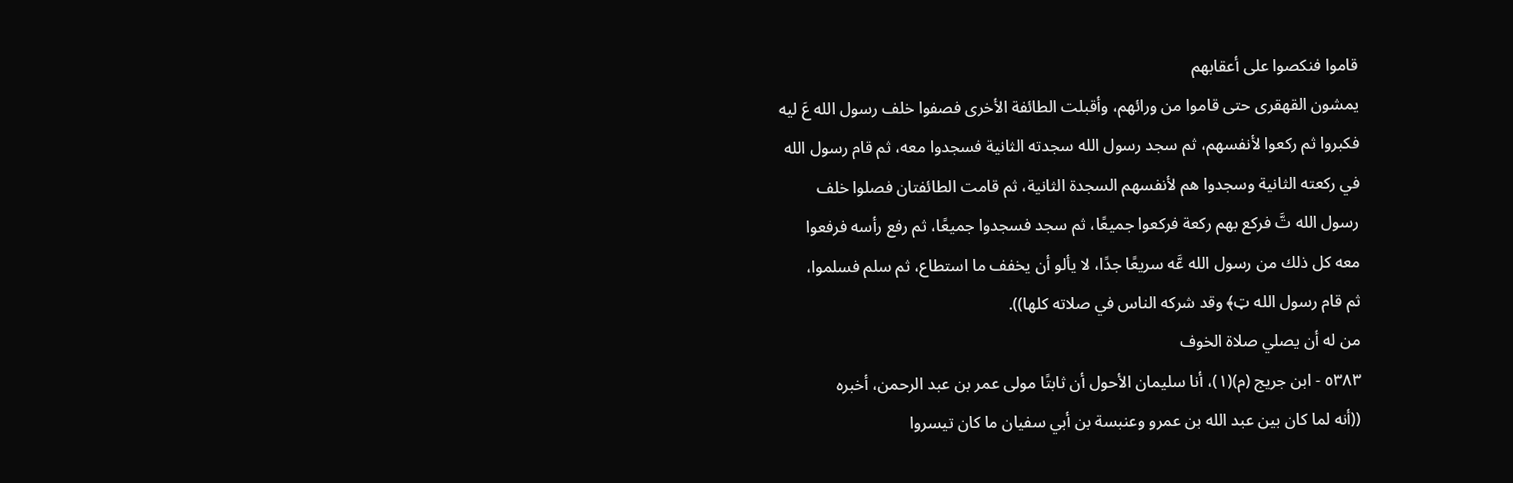قاموا فنكصوا على أعقابهم
يمشون القهقرى حتى قاموا من ورائهم، وأقبلت الطائفة الأخرى فصفوا خلف رسول الله عَ ليه
فکبروا ثم ركعوا لأنفسهم، ثم سجد رسول الله سجدته الثانية فسجدوا معه، ثم قام رسول الله
في ركعته الثانية وسجدوا هم لأنفسهم السجدة الثانية، ثم قامت الطائفتان فصلوا خلف
رسول الله تَّ فركع بهم ركعة فركعوا جميعًا، ثم سجد فسجدوا جميعًا، ثم رفع رأسه فرفعوا
معه كل ذلك من رسول الله عَّه سريعًا جدًا، لا يألو أن يخفف ما استطاع، ثم سلم فسلموا،
ثم قام رسول الله ټ﴾ وقد شرکه الناس في صلاته كلها)).
من له أن يصلي صلاة الخوف
٥٣٨٣ - ابن جريج (م)(١)، أنا سليمان الأحول أن ثابتًا مولى عمر بن عبد الرحمن، أخبره
((أنه لما كان بين عبد الله بن عمرو وعنبسة بن أبي سفيان ما كان تيسروا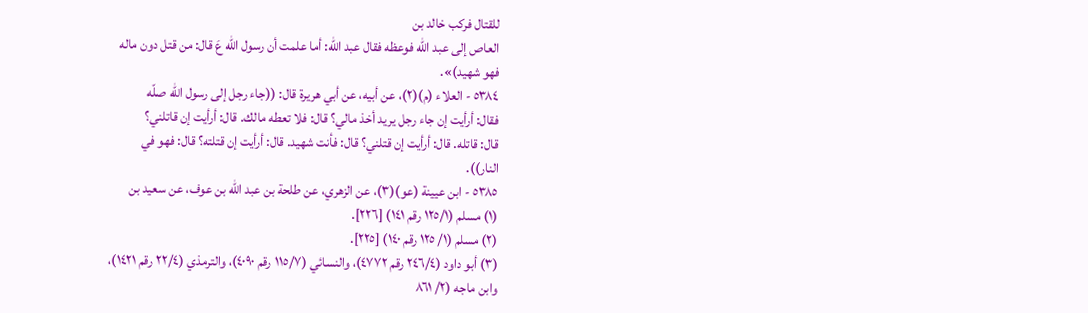للقتال فركب خالد بن
العاص إلى عبد الله فوعظه فقال عبد الله: أما علمت أن رسول الله عَ قال: من قتل دون ماله
فهو شهيد)».
٥٣٨٤ - العلاء (م)(٢)، عن أبيه، عن أبي هريرة قال: ((جاء رجل إلى رسول الله صلّه
فقال: أرأيت إن جاء رجل يريد أخذ مالي؟ قال: فلا تعطه مالك. قال: أرأيت إن قاتلني؟
قال: قاتله. قال: أرأيت إن قتلني؟ قال: فأنت شهيد. قال: أرأيت إن قتلته؟ قال: فهو في
النار)).
٥٣٨٥ - ابن عيينة (عو)(٣)، عن الزهري، عن طلحة بن عبد الله بن عوف، عن سعيد بن
(١) مسلم (١٢٥/١ رقم ١٤١) [٢٢٦].
(٢) مسلم (١/ ١٢٥ رقم ١٤٠) [٢٢٥].
(٣) أبو داود (٢٤٦/٤ رقم ٤٧٧٢)، والنسائي (١١٥/٧ رقم ٤٠٩٠)، والترمذي (٢٢/٤ رقم ١٤٢١)،
وابن ماجه (٢/ ٨٦١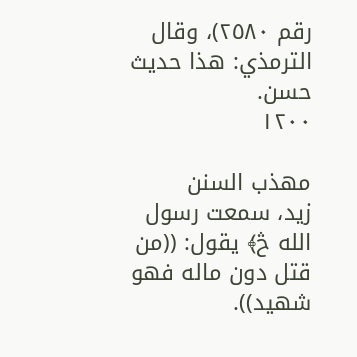رقم ٢٥٨٠)، وقال الترمذي: هذا حديث حسن.
١٢٠٠

مهذب السنن
زید، سمعت رسول الله څ﴾ يقول: ((من قتل دون ماله فهو شهيد)).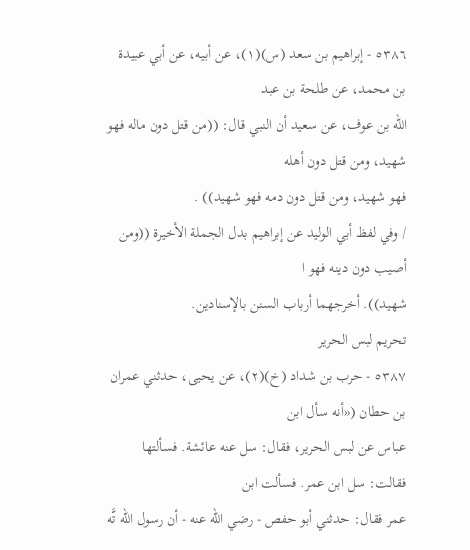٥٣٨٦ - إبراهيم بن سعد (س)(١)، عن أبيه، عن أبي عبيدة بن محمد، عن طلحة بن عبد
الله بن عوف، عن سعيد أن النبي قال: ((من قتل دون ماله فهو شهيد، ومن قتل دون أهله
فهو شهيد، ومن قتل دون دمه فهو شهيد)) .
/ وفي لفظ أبي الوليد عن إبراهيم بدل الجملة الأخيرة ((ومن أصيب دون دينه فهو ا
شهيد)). أخرجهما أرباب السنن بالإسنادين.
تحريم لبس الحرير
٥٣٨٧ - حرب بن شداد (خ)(٢)، عن يحيى، حدثني عمران بن حطان («أنه سأل ابن
عباس عن لبس الحرير، فقال: سل عنه عائشة. فسألتها فقالت: سل ابن عمر. فسألت ابن
عمر فقال: حدثني أبو حفص - رضي الله عنه - أن رسول الله تَّه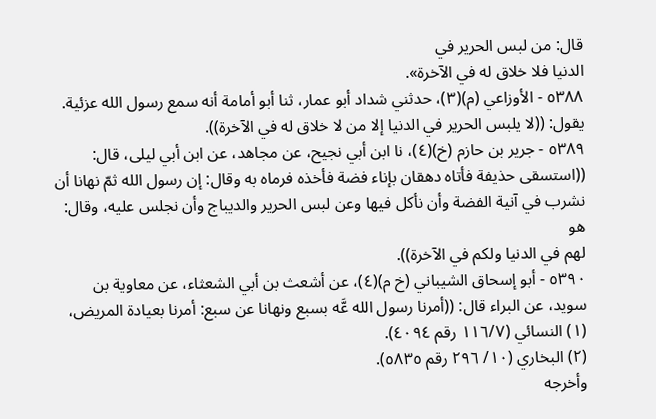قال: من لبس الحرير في
الدنيا فلا خلاق له في الآخرة».
٥٣٨٨ - الأوزاعي (م)(٣)، حدثني شداد أبو عمار، ثنا أبو أمامة أنه سمع رسول الله عزئية.
يقول: ((لا يلبس الحرير في الدنيا إلا من لا خلاق له في الآخرة)).
٥٣٨٩ - جرير بن حازم (خ)(٤)، نا ابن أبي نجيح، عن مجاهد، عن ابن أبي ليلى، قال:
((استسقى حذيفة فأتاه دهقان بإناء فضة فأخذه فرماه به وقال: إن رسول الله ثمّ نهانا أن
نشرب في آنية الفضة وأن نأكل فيها وعن لبس الحرير والديباج وأن نجلس عليه، وقال: هو
لهم في الدنيا ولكم في الآخرة)).
٥٣٩٠ - أبو إسحاق الشيباني (خ م)(٤)، عن أشعث بن أبي الشعثاء، عن معاوية بن
سويد، عن البراء قال: ((أمرنا رسول الله عَّه بسبع ونهانا عن سبع: أمرنا بعيادة المريض،
(١) النسائي (١١٦/٧ رقم ٤٠٩٤).
(٢) البخاري (١٠/ ٢٩٦ رقم ٥٨٣٥).
وأخرجه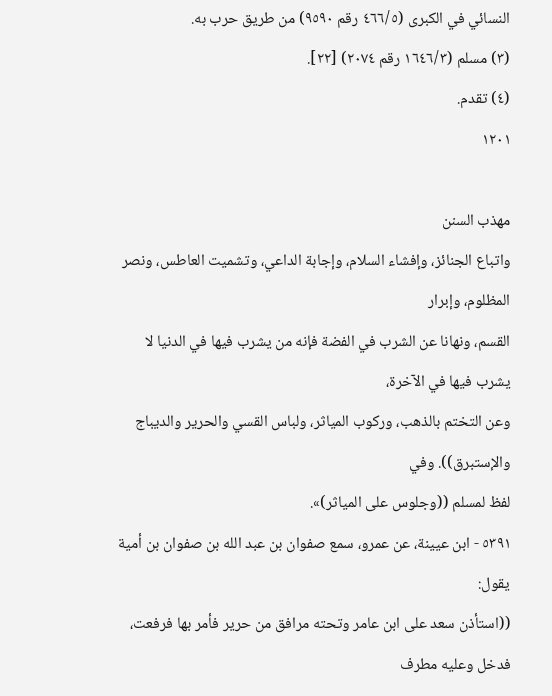النسائي في الكبرى (٤٦٦/٥ رقم ٩٥٩٠) من طريق حرب به.
(٣) مسلم (١٦٤٦/٣ رقم ٢٠٧٤) [٢٢].
(٤) تقدم.
١٢٠١

مهذب السنن
واتباع الجنائز، وإفشاء السلام، وإجابة الداعي، وتشميت العاطس، ونصر المظلوم، وإبرار
القسم، ونهانا عن الشرب في الفضة فإنه من يشرب فيها في الدنيا لا يشرب فيها في الآخرة،
وعن التختم بالذهب، وركوب المياثر، ولباس القسي والحرير والديباج والإستبرق)). وفي
لفظ لمسلم ((وجلوس على المیاثر)».
٥٣٩١ - ابن عيينة، عن عمرو، سمع صفوان بن عبد الله بن صفوان بن أمية يقول:
((استأذن سعد على ابن عامر وتحته مرافق من حرير فأمر بها فرفعت، فدخل وعليه مطرف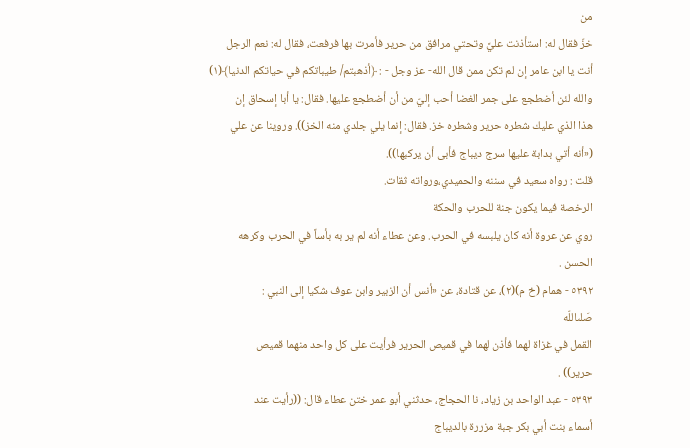من
خزّ فقال له: استأذنت عليَّ وتحتي مرافق من حرير فأمرت بها فرفعت، فقال له: نعم الرجل
أنت يا ابن عامر إن لم تكن ممن قال الله- عز وجل - : ﴿أذهبتم/ طيباتكم في حياتكم الدنيا﴾(١)
والله لئن أضطجع على جمر الغضا أحب إليّ من أن أضطجع عليها. فقال: يا أبا إسحاق إن
هذا الذي عليك شطره حرير وشطره خز. فقال: إنما يلي جلدي منه الخز)). وروينا عن علي
(«أنه أتي بدابة عليها سرج ديباج فأبى أن يركبها)).
قلت : رواه سعيد في سننه والحميدي،ورواته ثقات.
الرخصة فيما يكون جنة للحرب والحكة
روي عن عروة أنه كان يلبسه في الحرب. وعن عطاء أنه لم ير به بأساً في الحرب وكرهه
الحسن .
٥٣٩٢ - همام (خ م)(٢)، عن قتادة، عن «أنس أن الزبير وابن عوف شكيا إلى النبي :
صَلىاللّه
القمل في غزاة لهما فأذن لهما في قميص الحرير فرأيت على كل واحد منهما قميص
حرير)) .
٥٣٩٣ - عبد الواحد بن زياد، نا الحجاج، حدثني أبو عمر ختن عطاء قال: ((رأيت عند
أسماء بنت أبي بكر جبة مزررة بالديباج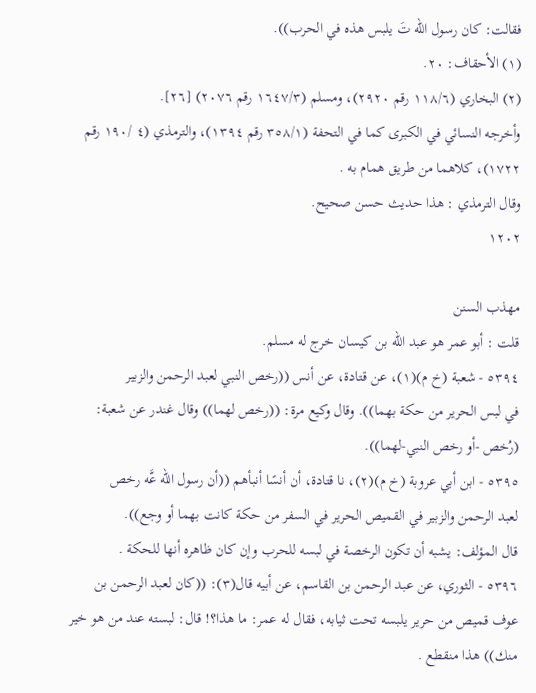فقالت: كان رسول الله تَ يلبس هذه في الحرب)).
(١) الأحقاف: ٢٠.
(٢) البخاري (١١٨/٦ رقم ٢٩٢٠)، ومسلم (١٦٤٧/٣ رقم ٢٠٧٦) [٢٦].
وأخرجه النسائي في الكبرى كما في التحفة (٣٥٨/١ رقم ١٣٩٤)، والترمذي (٤ /١٩٠ رقم
١٧٢٢)، كلاهما من طريق همام به .
وقال الترمذي : هذا حديث حسن صحيح.
١٢٠٢

مهذب السنن
قلت : أبو عمر هو عبد الله بن كيسان خرج له مسلم.
٥٣٩٤ - شعبة (خ م)(١)، عن قتادة، عن أنس ((رخص النبي لعبد الرحمن والزبير
في لبس الحرير من حكة بهما)). وقال وكيع مرة: ((رخص لهما)) وقال غندر عن شعبة:
(رُخص -أو رخص النبي-لهما)).
٥٣٩٥ - ابن أبي عروبة (خ م)(٢)، نا قتادة، أن أنسًا أنبأهم ((أن رسول الله عَّه رخص
لعبد الرحمن والزبير في القميص الحرير في السفر من حكة كانت بهما أو وجع)).
قال المؤلف: يشبه أن تكون الرخصة في لبسه للحرب وإن كان ظاهره أنها للحكة .
٥٣٩٦ - الثوري، عن عبد الرحمن بن القاسم، عن أبيه قال(٣): ((كان لعبد الرحمن بن
عوف قميص من حرير يلبسه تحت ثيابه، فقال له عمر: ما هذا؟! قال: لبسته عند من هو خير
منك)) هذا منقطع .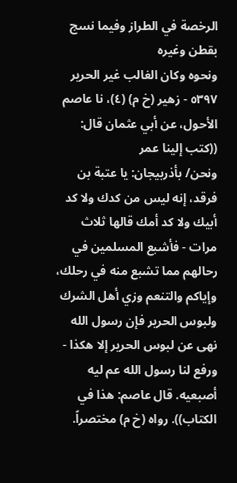الرخصة في الطراز وفيما نسج بقطن وغيره
ونحوه وكان الغالب غير الحرير
٥٣٩٧ - زهير (خ م) (٤)، نا عاصم الأحول، عن أبي عثمان قال: ((كتب إلينا عمر
ونحن/ بأذربيجان: يا عتبة بن فرقد، إنه ليس من كدك ولا كد أبيك ولا كد أمك قالها ثلاث
مرات - فأشبع المسلمين في رحالهم مما تشبع منه في رحلك، وإياكم والتنعم وزي أهل الشرك
ولبوس الحرير فإن رسول الله نهى عن لبوس الحرير إلا هكذا - ورفع لنا رسول الله عم ليه
أصبعيه. قال عاصم: هذا في الكتاب)). رواه (خ م) مختصراً.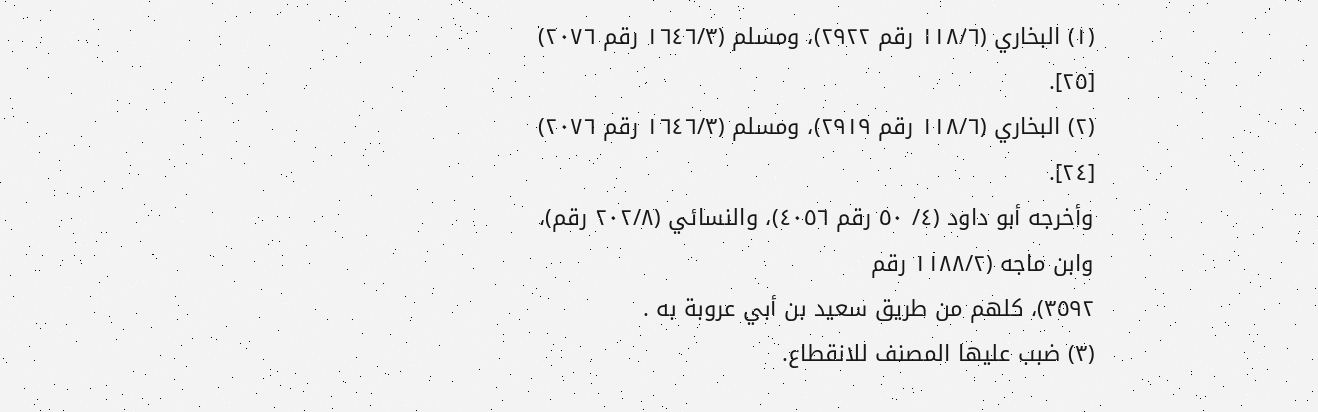(١) البخاري (١١٨/٦ رقم ٢٩٢٢)، ومسلم (١٦٤٦/٣ رقم ٢٠٧٦) [٢٥].
(٢) البخاري (١١٨/٦ رقم ٢٩١٩)، ومسلم (١٦٤٦/٣ رقم ٢٠٧٦) [٢٤].
وأخرجه أبو داود (٤/ ٥٠ رقم ٤٠٥٦)، والنسائي (٢٠٢/٨ رقم)، وابن ماجه (١١٨٨/٢ رقم
٣٥٩٢)، كلهم من طريق سعيد بن أبي عروبة به .
(٣) ضبب عليها المصنف للانقطاع.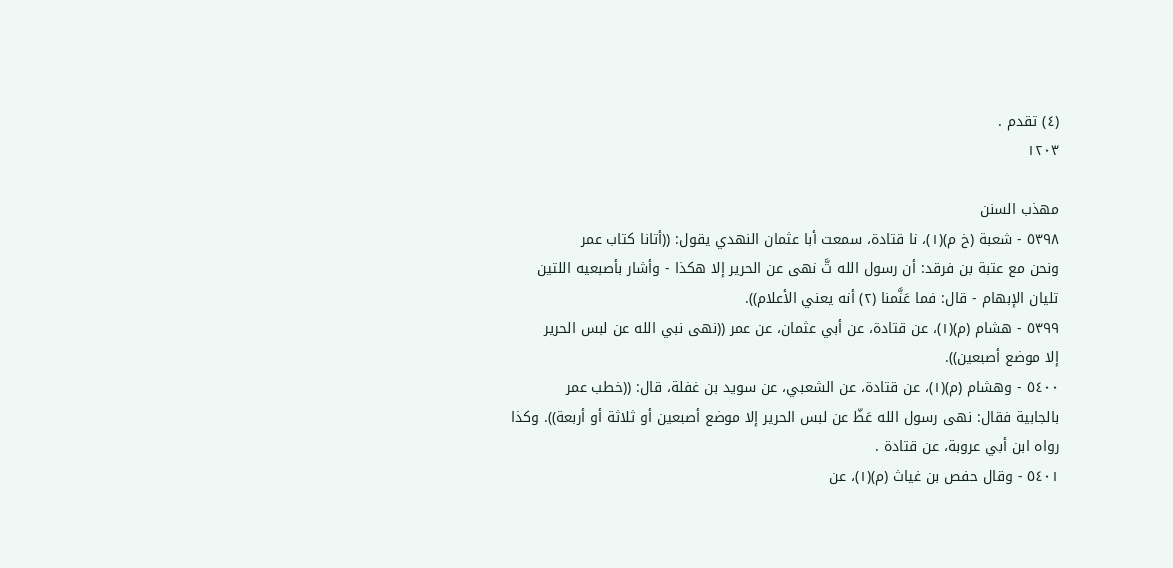(٤) تقدم .
١٢٠٣

مهذب السنن
٥٣٩٨ - شعبة (خ م)(١)، نا قتادة، سمعت أبا عثمان النهدي يقول: ((أتانا كتاب عمر
ونحن مع عتبة بن فرقد: أن رسول الله تَّ نهى عن الحرير إلا هكذا - وأشار بأصبعيه اللتين
تليان الإبهام - قال: فما عَنَّمنا (٢) أنه يعني الأعلام)).
٥٣٩٩ - هشام (م)(١)، عن قتادة، عن أبي عثمان، عن عمر ((نهى نبي الله عن لبس الحرير
إلا موضع أصبعين)).
٥٤٠٠ - وهشام (م)(١)، عن قتادة، عن الشعبي، عن سويد بن غفلة، قال: ((خطب عمر
بالجابية فقال: نهى رسول الله عَظّ عن لبس الحرير إلا موضع أصبعين أو ثلاثة أو أربعة)). وكذا
رواه ابن أبي عروبة، عن قتادة .
٥٤٠١ - وقال حفص بن غياث (م)(١)، عن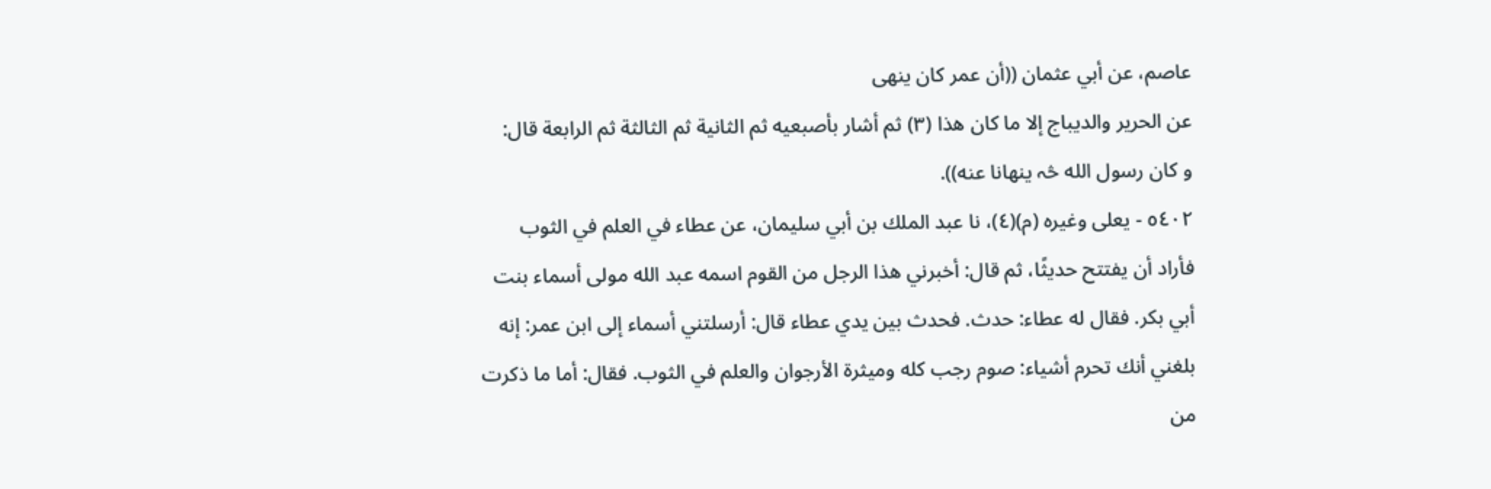عاصم، عن أبي عثمان ((أن عمر كان ينهى
عن الحرير والديباج إلا ما كان هذا (٣) ثم أشار بأصبعيه ثم الثانية ثم الثالثة ثم الرابعة قال:
و کان رسول الله څہ ینهانا عنه)).
٥٤٠٢ - يعلى وغيره (م)(٤)، نا عبد الملك بن أبي سليمان، عن عطاء في العلم في الثوب
فأراد أن يفتتح حديثًا، ثم قال: أخبرني هذا الرجل من القوم اسمه عبد الله مولى أسماء بنت
أبي بكر. فقال له عطاء: حدث. فحدث بين يدي عطاء قال: أرسلتني أسماء إلى ابن عمر: إنه
بلغني أنك تحرم أشياء: صوم رجب كله وميثرة الأرجوان والعلم في الثوب. فقال: أما ما ذكرت
من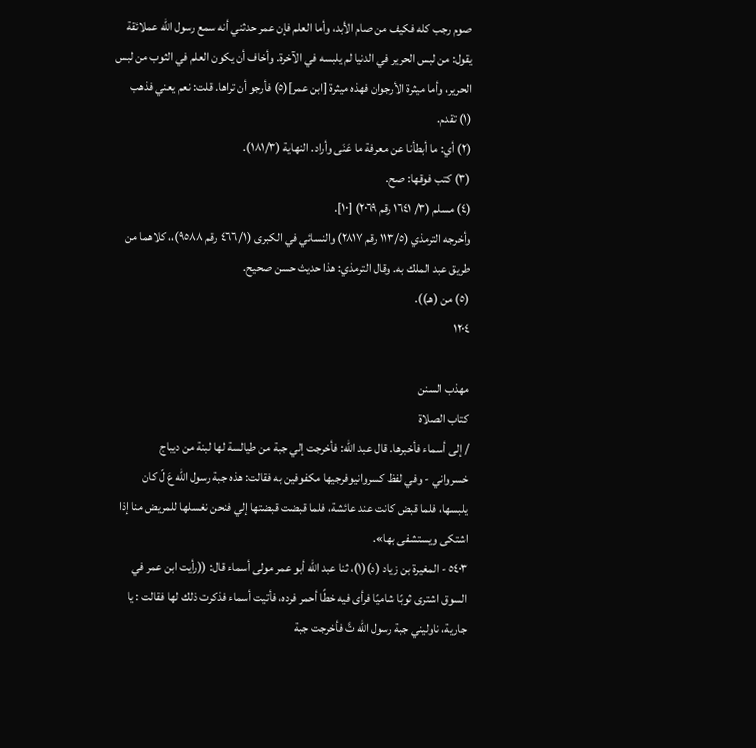صوم رجب كله فكيف من صام الأبد، وأما العلم فإن عمر حدثني أنه سمع رسول الله عملائقة
يقول: من لبس الحرير في الدنيا لم يلبسه في الآخرة. وأخاف أن يكون العلم في الثوب من لبس
الحرير، وأما ميثرة الأرجوان فهذه ميثرة [ابن عمر](٥) فأرجو أن تراها. قلت: نعم يعني فذهب
(١) تقدم.
(٢) أي: ما أبطأنا عن معرفة ما عَنَى وأراد. النهاية (١٨١/٣).
(٣) كتب فوقها: صح.
(٤) مسلم (٣/ ١٦٤١ رقم ٢٠٦٩) [١٠].
وأخرجه الترمذي (١١٣/٥ رقم ٢٨١٧) والنسائي في الكبرى (٤٦٦/١ رقم ٩٥٨٨)،، كلاهما من
طريق عبد الملك به. وقال الترمذي: هذا حديث حسن صحيح.
(٥) من (هـ)).
١٢٠٤

مهذب السنن
كتاب الصلاة
/ إلى أسماء فأخبرها. قال عبد الله: فأخرجت إلي جبة من طيالسة لها لبنة من ديباج
خسرواني - وفي لفظ كسروانيوفرجيها مكفوفين به فقالت: هذه جبة رسول الله عَ لّ كان
يلبسها، فلما قبض كانت عند عائشة، فلما قبضت قبضتها إلي فنحن نغسلها للمريض منا إذا
اشتکی ویستشفی بها».
٥٤٠٣ - المغيرة بن زياد (د)(١)، ثنا عبد الله أبو عمر مولى أسماء قال: ((رأيت ابن عمر في
السوق اشتری ثوبًا شامیًا فرأی فیه خطًا أحمر فرده، فأتيت أسماء فذكرت ذلك لها فقالت : یا
جارية، ناوليني جبة رسول الله تَّ فأخرجت جبة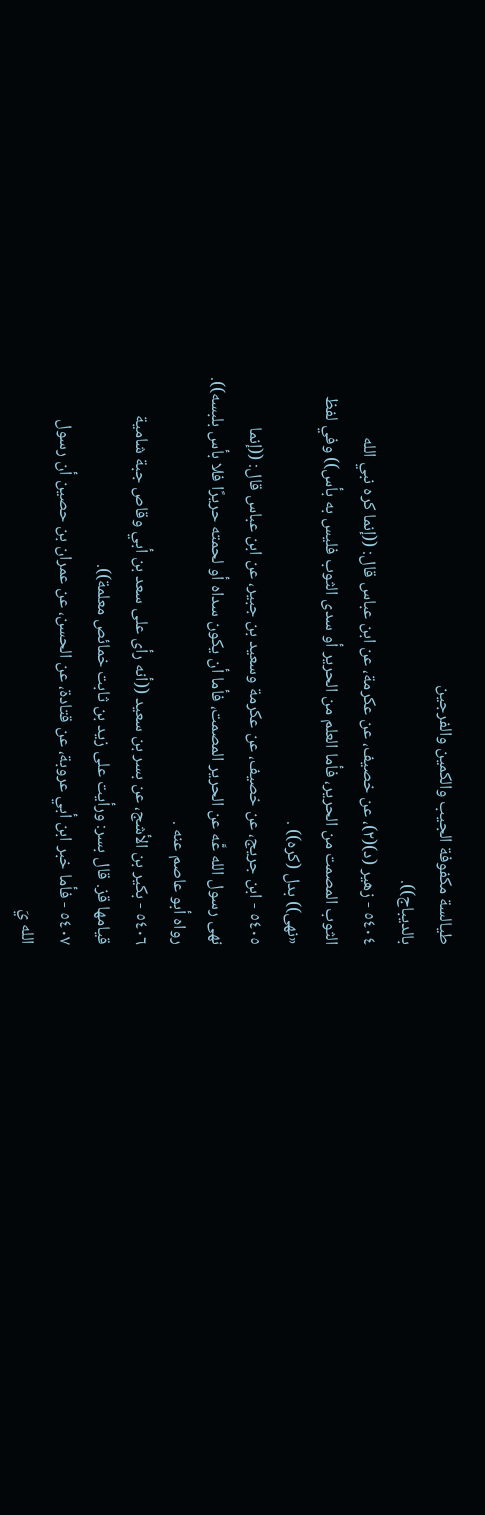طيالسة مكفوفة الجيب والكمين والفرجين
بالديباج)).
٥٤٠٤ - زهير (د)(٢)، عن خصيف، عن عكرمة، عن ابن عباس قال: ((إنما كره نبي الله
الثوب المصمت من الحرير، فأما العلم من الحرير أو سدى الثوب فليس به بأس)) وفي لفظ
«نھی)) بدل (کره)) .
٥٤٠٥ - ابن جريج، عن خصيف، عن عكرمة وسعيد بن جبير، عن ابن عباس قال: ((إنما
نهى رسول الله عَّه عن الحرير المصمت، فأما أن يكون سداه أو لحمته حریرًا فلا بأس بلبسه)).
رواه أبو عاصم عنه .
٥٤٠٦ - بكير بن الأشج، عن بسر بن سعيد ((أنه رأى على سعد بن أبي وقاص جبة شامية
قيامها قز. قال بسر: ورأيت على زيد بن ثابت خمائص معلمة)).
٥٤٠٧ - فأما خبر ابن أبي عروبة، عن قتادة، عن الحسن، عن عمران بن حصين أن رسول
الله يَ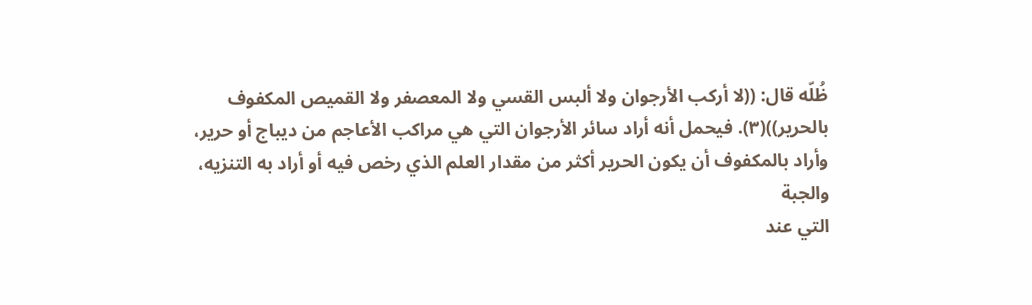ظُلّه قال: ((لا أركب الأرجوان ولا ألبس القسي ولا المعصفر ولا القميص المكفوف
بالحرير))(٣). فيحمل أنه أراد سائر الأرجوان التي هي مراكب الأعاجم من ديباج أو حرير،
وأراد بالمكفوف أن يكون الحرير أكثر من مقدار العلم الذي رخص فيه أو أراد به التنزيه، والجبة
التي عند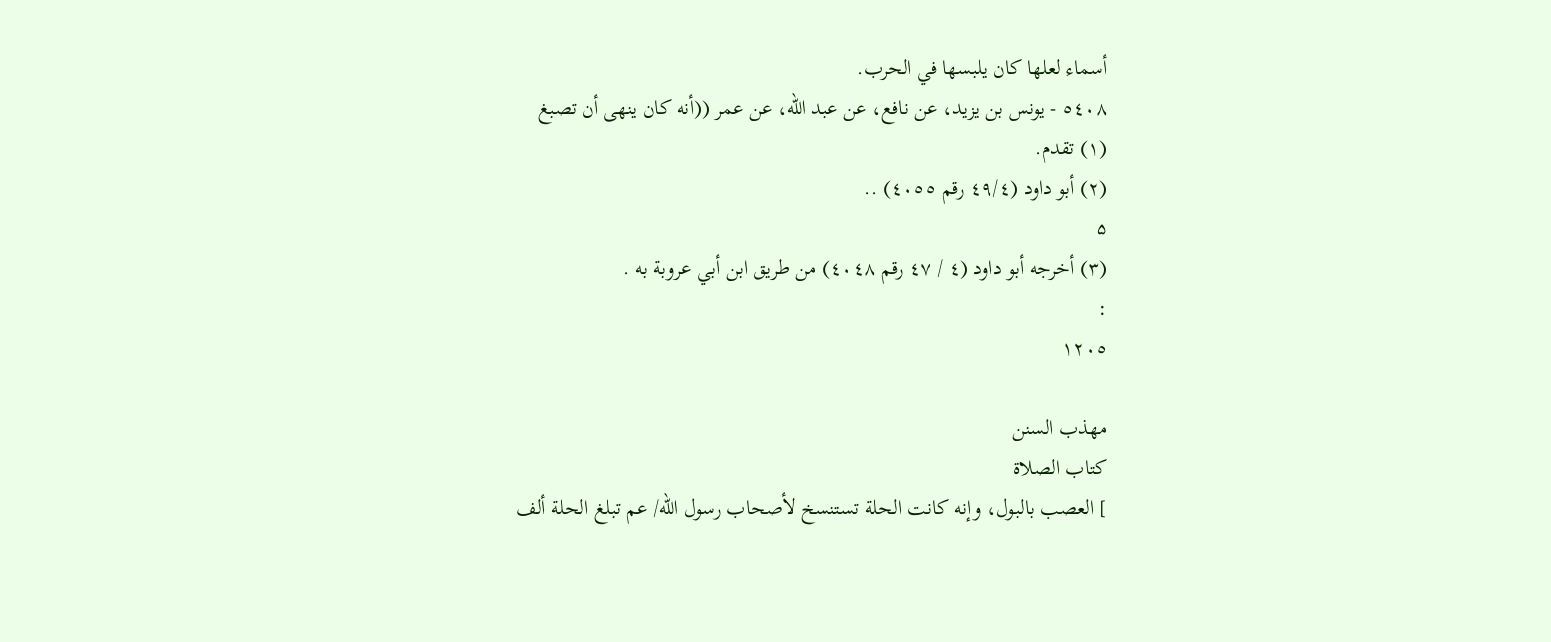أسماء لعلها كان يلبسها في الحرب.
٥٤٠٨ - يونس بن يزيد، عن نافع، عن عبد الله، عن عمر ((أنه كان ينهى أن تصبغ
(١) تقدم.
(٢) أبو داود (٤٩/٤ رقم ٤٠٥٥) ..
۵
(٣) أخرجه أبو داود (٤ / ٤٧ رقم ٤٠٤٨) من طريق ابن أبي عروبة به .
:
١٢٠٥

مهذب السنن
كتاب الصلاة
] العصب بالبول، وإنه كانت الحلة تستنسخ لأصحاب رسول الله/ عم تبلغ الحلة ألف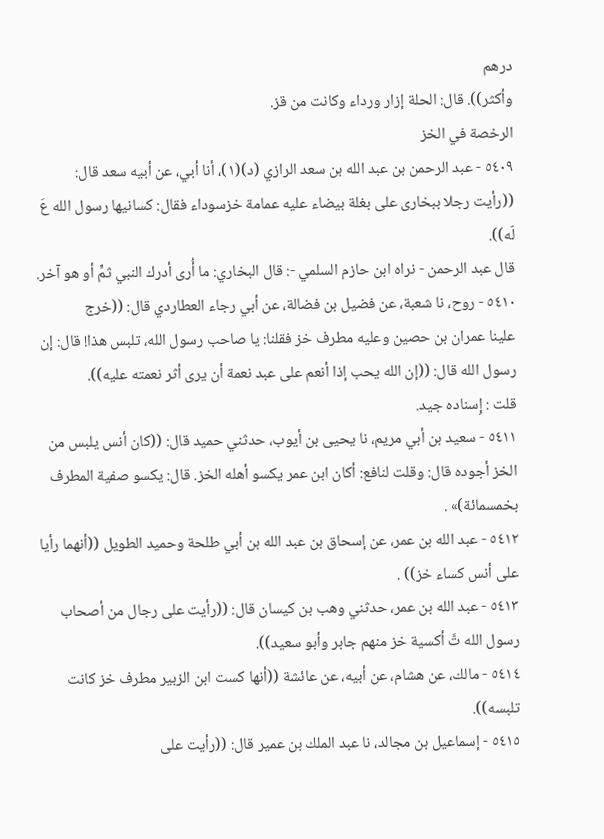درهم
وأكثر)). قال: الحلة إزار ورداء وكانت من قز.
الرخصة في الخز
٥٤٠٩ - عبد الرحمن بن عبد الله بن سعد الرازي (د)(١)، أنا أبي، عن أبيه سعد قال:
((رأيت رجلا ببخارى على بغلة بيضاء عليه عمامة خزسوداء فقال: كسانيها رسول الله عَ لّه)).
قال عبد الرحمن - نراه ابن حازم السلمي -: قال البخاري: ما أُرى أدرك النبي ثمٍّ أو هو آخر.
٥٤١٠ - روح، نا شعبة، عن فضيل بن فضالة، عن أبي رجاء العطاردي قال: ((خرج
علينا عمران بن حصين وعليه مطرف خز فقلنا: يا صاحب رسول الله، تلبس هذا! قال: إن
رسول الله قال: ((إن الله يحب إذا أنعم على عبد نعمة أن يرى أثر نعمته عليه)).
قلت : إِسناده جید.
٥٤١١ - سعيد بن أبي مريم، نا يحيى بن أيوب، حدثني حميد قال: ((كان أنس يلبس من
الخز أجوده قال: وقلت لنافع: أكان ابن عمر يكسو أهله الخز. قال: يكسو صفية المطرف
بخمسمائة)» .
٥٤١٢ - عبد الله بن عمر، عن إسحاق بن عبد الله بن أبي طلحة وحميد الطويل ((أنهما رأيا
على أنس كساء خز)) .
٥٤١٣ - عبد الله بن عمر، حدثني وهب بن كيسان قال: ((رأيت على رجال من أصحاب
رسول الله تَّ أكسية خز منهم جابر وأبو سعيد)).
٥٤١٤ - مالك، عن هشام، عن أبيه، عن عائشة ((أنها كست ابن الزبير مطرف خز كانت
تلبسه)).
٥٤١٥ - إسماعيل بن مجالد، نا عبد الملك بن عمير قال: ((رأيت على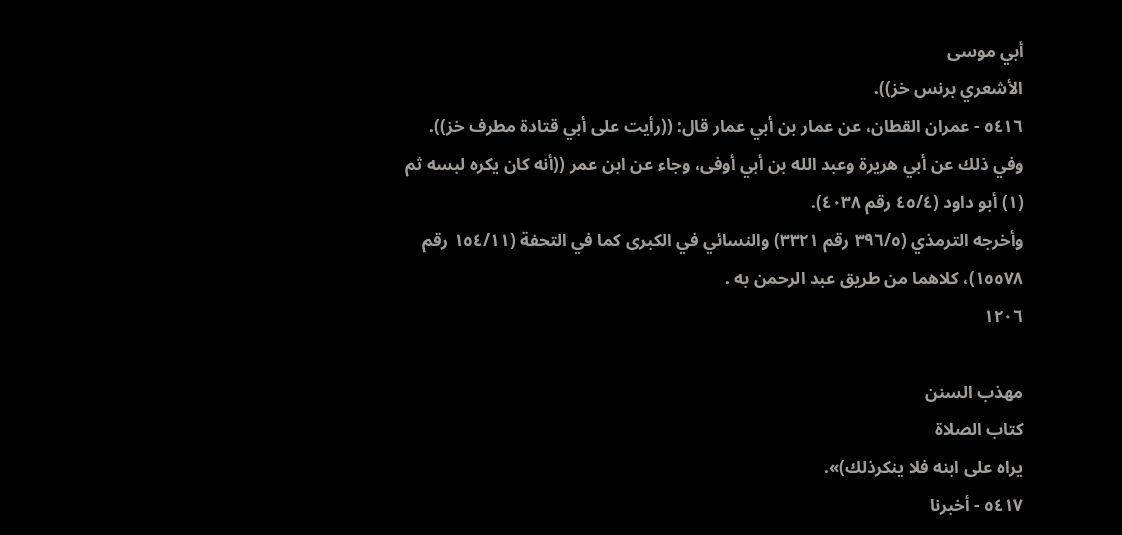أبي موسى
الأشعري برنس خز)).
٥٤١٦ - عمران القطان، عن عمار بن أبي عمار قال: ((رأيت على أبي قتادة مطرف خز)).
وفي ذلك عن أبي هريرة وعبد الله بن أبي أوفى، وجاء عن ابن عمر ((أنه كان يكره لبسه ثم
(١) أبو داود (٤٥/٤ رقم ٤٠٣٨).
وأخرجه الترمذي (٣٩٦/٥ رقم ٣٣٢١) والنسائي في الكبرى كما في التحفة (١٥٤/١١ رقم
١٥٥٧٨)، كلاهما من طریق عبد الرحمن به .
١٢٠٦

مهذب السنن
كتاب الصلاة
يراه على ابنه فلا ينكرذلك)».
٥٤١٧ - أخبرنا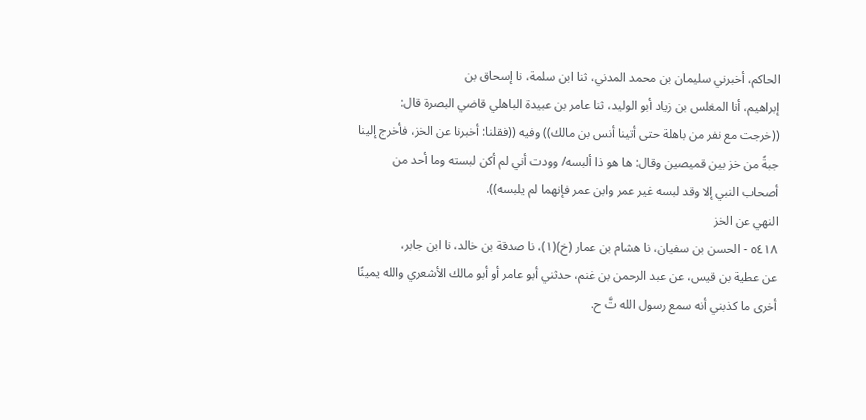الحاكم، أخبرني سليمان بن محمد المدني، ثنا ابن سلمة، نا إسحاق بن
إبراهيم، أنا المغلس بن زياد أبو الوليد، ثنا عامر بن عبيدة الباهلي قاضي البصرة قال:
((خرجت مع نفر من باهلة حتى أتينا أنس بن مالك)) وفيه ((فقلنا: أخبرنا عن الخز، فأخرج إلينا
جبةً من خز بين قميصين وقال: ها هو ذا ألبسه/ وودت أني لم أكن لبسته وما أحد من
أصحاب النبي إلا وقد لبسه غير عمر وابن عمر فإنهما لم يلبسه)).
النهي عن الخز
٥٤١٨ - الحسن بن سفيان، نا هشام بن عمار (خ)(١)، نا صدقة بن خالد، نا ابن جابر،
عن عطية بن قيس، عن عبد الرحمن بن غنم، حدثني أبو عامر أو أبو مالك الأشعري والله يمينًا
أخرى ما كذبني أنه سمع رسول الله تَّ ح.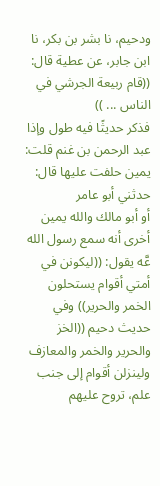ودحيم، نا بشر بن بكر، نا ابن جابر، عن عطية قال: ((قام ربيعة الجرشي في الناس ... ))
فذكر حديثًا فيه طول وإذا عبد الرحمن بن غنم قلت: يمين حلفت عليها قال: حدثني أبو عامر
أو أبو مالك والله يمين أخرى أنه سمع رسول الله عَّه يقول: ((ليكونن في أمتي أقوام يستحلون
الخمر والحرير)) وفي حديث دحيم ((الخز والحرير والخمر والمعازف ولينزلن أقوام إلى جنب
علم، تروح عليهم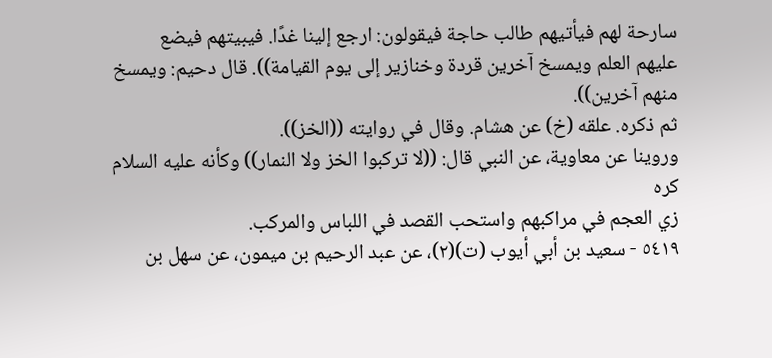سارحة لهم فيأتيهم طالب حاجة فيقولون: ارجع إلينا غدًا. فيبيتهم فيضع
عليهم العلم ويمسخ آخرين قردة وخنازير إلى يوم القيامة)). قال دحيم: ويمسخ منهم آخرين)).
ثم ذكره. علقه (خ) عن هشام. وقال في روايته ((الخز)).
وروينا عن معاوية، عن النبي قال: ((لا تركبوا الخز ولا النمار)) وكأنه عليه السلام كره
زي العجم في مراكبهم واستحب القصد في اللباس والمركب.
٥٤١٩ - سعيد بن أبي أيوب (ت)(٢)، عن عبد الرحيم بن ميمون، عن سهل بن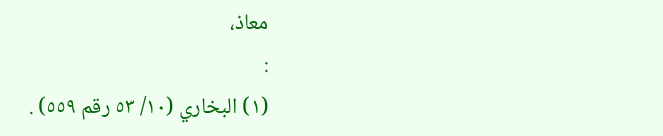معاذ،
:
(١) البخاري (١٠/ ٥٣ رقم ٥٥٩) .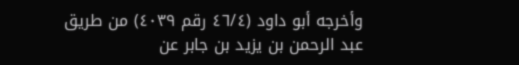وأخرجه أبو داود (٤٦/٤ رقم ٤٠٣٩) من طريق عبد الرحمن بن يزيد بن جابر عن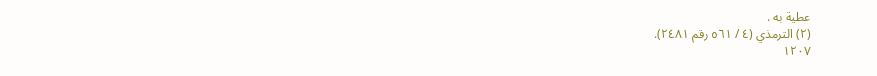عطية به .
(٢) الترمذي (٤ / ٥٦١ رقم ٢٤٨١).
١٢٠٧